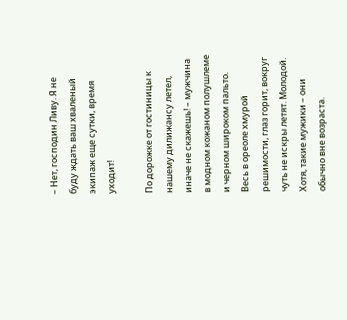– Нет, господин Ливу. Я не буду ждать ваш хваленый экипаж еще сутки, время уходит!

По дорожке от гостиницы к нашему дилижансу летел, иначе не скажешь! – мужчина в модном кожаном полушлеме и черном широком пальто. Весь в ореоле хмурой решимости, глаз горит, вокруг чуть не искры летят. Молодой. Хотя, такие мужики – они обычно вне возраста.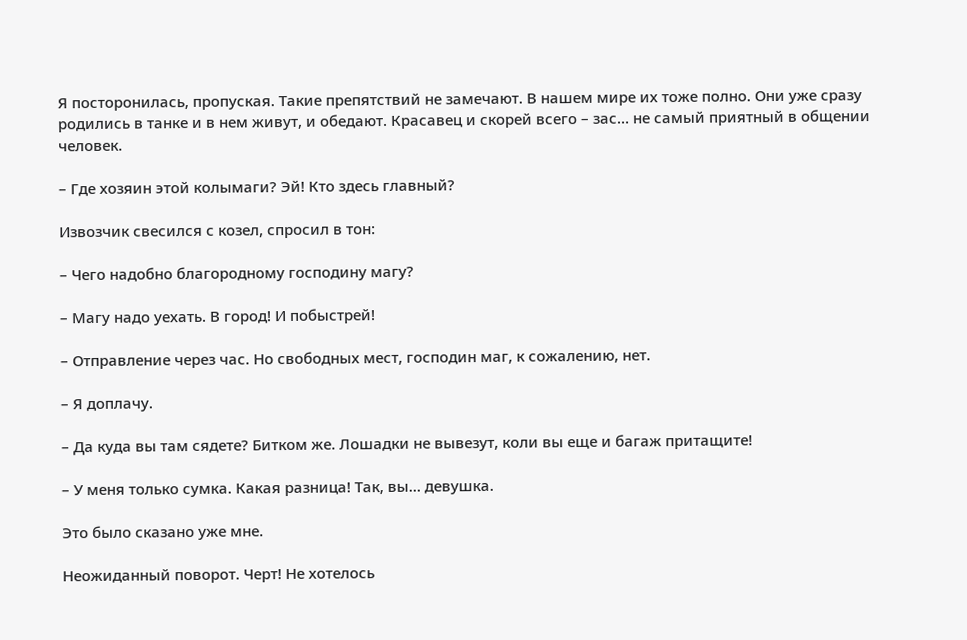Я посторонилась, пропуская. Такие препятствий не замечают. В нашем мире их тоже полно. Они уже сразу родились в танке и в нем живут, и обедают. Красавец и скорей всего – зас… не самый приятный в общении человек.

– Где хозяин этой колымаги? Эй! Кто здесь главный?

Извозчик свесился с козел, спросил в тон:

– Чего надобно благородному господину магу?

– Магу надо уехать. В город! И побыстрей!

– Отправление через час. Но свободных мест, господин маг, к сожалению, нет.

– Я доплачу.

– Да куда вы там сядете? Битком же. Лошадки не вывезут, коли вы еще и багаж притащите!

– У меня только сумка. Какая разница! Так, вы… девушка.

Это было сказано уже мне.

Неожиданный поворот. Черт! Не хотелось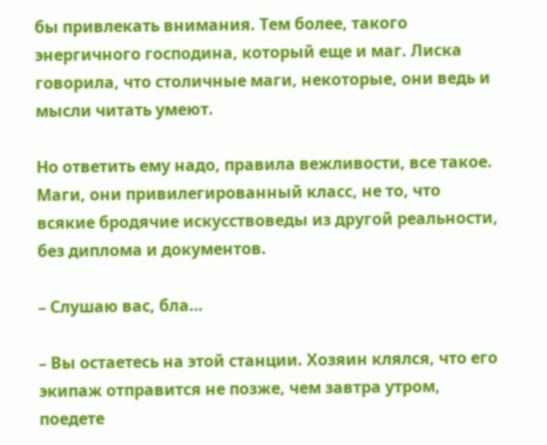бы привлекать внимания. Тем более, такого энергичного господина, который еще и маг. Лиска говорила, что столичные маги, некоторые, они ведь и мысли читать умеют.

Но ответить ему надо, правила вежливости, все такое. Маги, они привилегированный класс, не то, что всякие бродячие искусствоведы из другой реальности, без диплома и документов.

– Слушаю вас, бла…

– Вы остаетесь на этой станции. Хозяин клялся, что его экипаж отправится не позже, чем завтра утром, поедете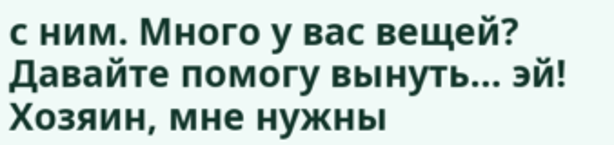с ним. Много у вас вещей? Давайте помогу вынуть… эй! Хозяин, мне нужны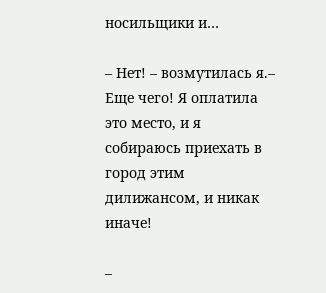носильщики и…

– Нет! – возмутилась я.– Еще чего! Я оплатила это место, и я собираюсь приехать в город этим дилижансом, и никак иначе!

–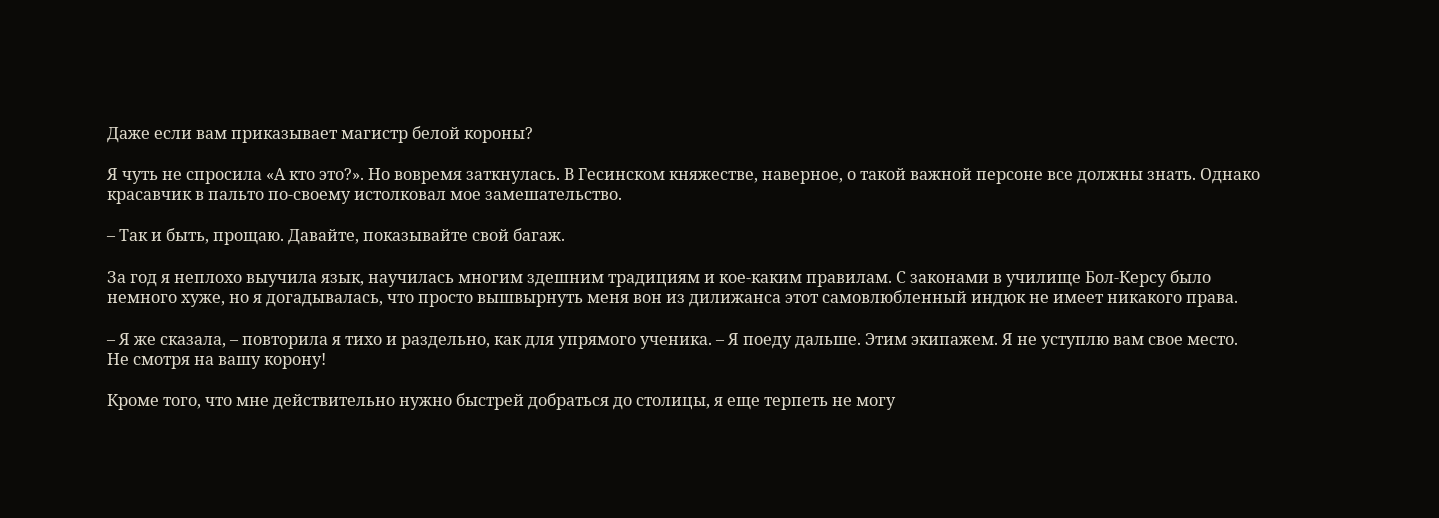Даже если вам приказывает магистр белой короны?

Я чуть не спросила «А кто это?». Но вовремя заткнулась. В Гесинском княжестве, наверное, о такой важной персоне все должны знать. Однако красавчик в пальто по-своему истолковал мое замешательство.

– Так и быть, прощаю. Давайте, показывайте свой багаж.

За год я неплохо выучила язык, научилась многим здешним традициям и кое-каким правилам. С законами в училище Бол-Керсу было немного хуже, но я догадывалась, что просто вышвырнуть меня вон из дилижанса этот самовлюбленный индюк не имеет никакого права.

– Я же сказала, – повторила я тихо и раздельно, как для упрямого ученика. – Я поеду дальше. Этим экипажем. Я не уступлю вам свое место. Не смотря на вашу корону!

Кроме того, что мне действительно нужно быстрей добраться до столицы, я еще терпеть не могу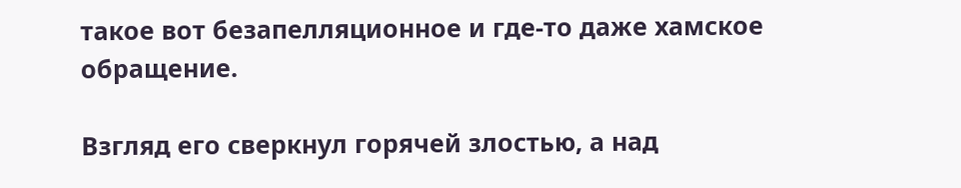такое вот безапелляционное и где-то даже хамское обращение.

Взгляд его сверкнул горячей злостью, а над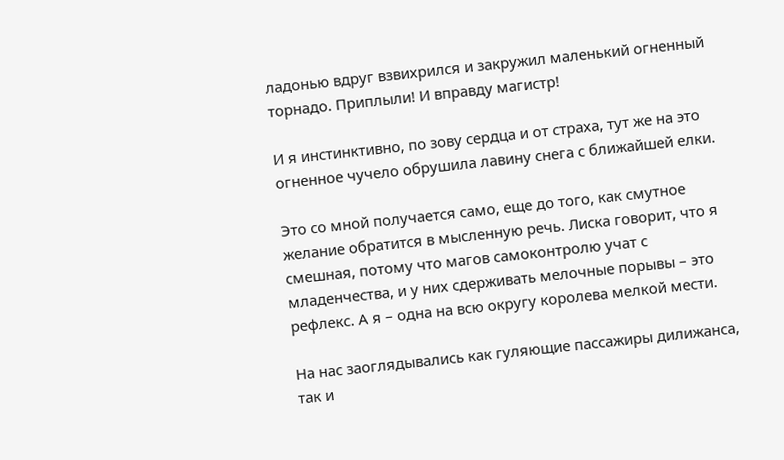ладонью вдруг взвихрился и закружил маленький огненный торнадо. Приплыли! И вправду магистр!

И я инстинктивно, по зову сердца и от страха, тут же на это огненное чучело обрушила лавину снега с ближайшей елки.

Это со мной получается само, еще до того, как смутное желание обратится в мысленную речь. Лиска говорит, что я смешная, потому что магов самоконтролю учат с младенчества, и у них сдерживать мелочные порывы – это рефлекс. А я – одна на всю округу королева мелкой мести.

На нас заоглядывались как гуляющие пассажиры дилижанса, так и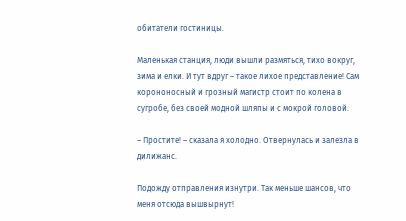обитатели гостиницы.

Маленькая станция, люди вышли размяться, тихо вокруг, зима и елки. И тут вдруг – такое лихое представление! Сам корононосный и грозный магистр стоит по колена в сугробе, без своей модной шляпы и с мокрой головой.

– Простите! – сказала я холодно. Отвернулась и залезла в дилижанс.

Подожду отправления изнутри. Так меньше шансов, что меня отсюда вышвырнут!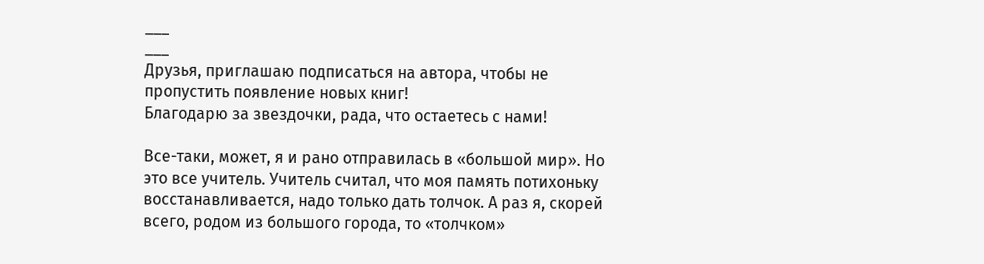___
___
Друзья, приглашаю подписаться на автора, чтобы не пропустить появление новых книг!
Благодарю за звездочки, рада, что остаетесь с нами!

Все-таки, может, я и рано отправилась в «большой мир». Но это все учитель. Учитель считал, что моя память потихоньку восстанавливается, надо только дать толчок. А раз я, скорей всего, родом из большого города, то «толчком»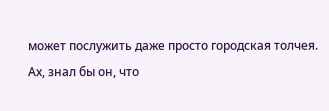может послужить даже просто городская толчея. Ах, знал бы он, что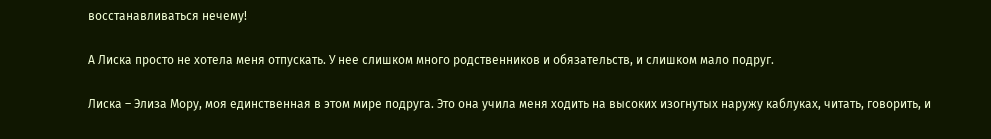восстанавливаться нечему!

А Лиска просто не хотела меня отпускать. У нее слишком много родственников и обязательств, и слишком мало подруг.

Лиска – Элиза Мору, моя единственная в этом мире подруга. Это она учила меня ходить на высоких изогнутых наружу каблуках, читать, говорить, и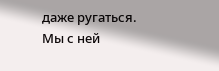даже ругаться. Мы с ней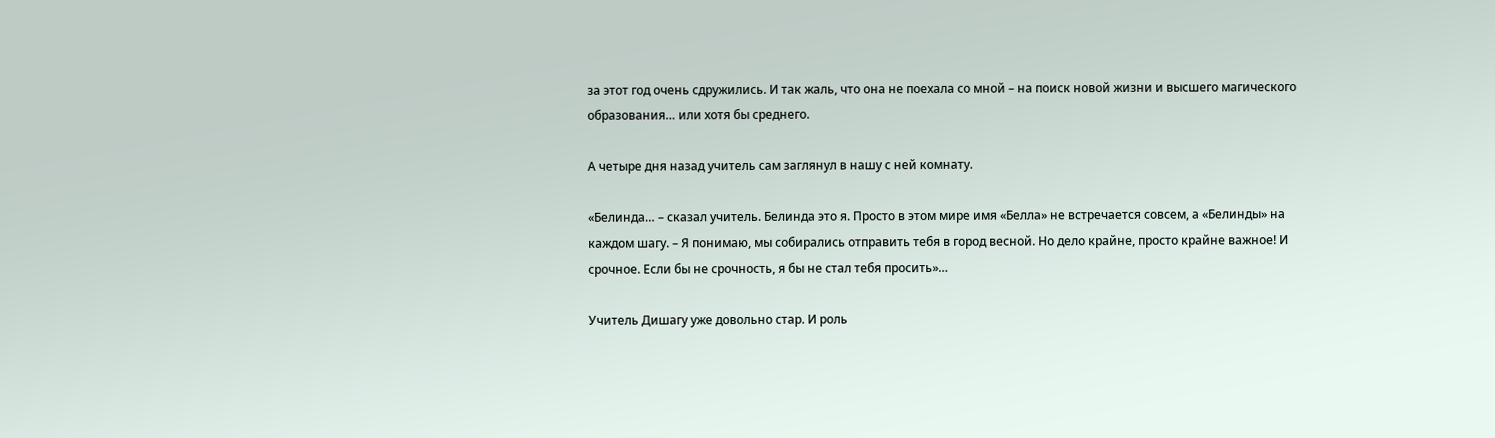за этот год очень сдружились. И так жаль, что она не поехала со мной – на поиск новой жизни и высшего магического образования… или хотя бы среднего.

А четыре дня назад учитель сам заглянул в нашу с ней комнату.

«Белинда… – сказал учитель. Белинда это я. Просто в этом мире имя «Белла» не встречается совсем, а «Белинды» на каждом шагу. – Я понимаю, мы собирались отправить тебя в город весной. Но дело крайне, просто крайне важное! И срочное. Если бы не срочность, я бы не стал тебя просить»…

Учитель Дишагу уже довольно стар. И роль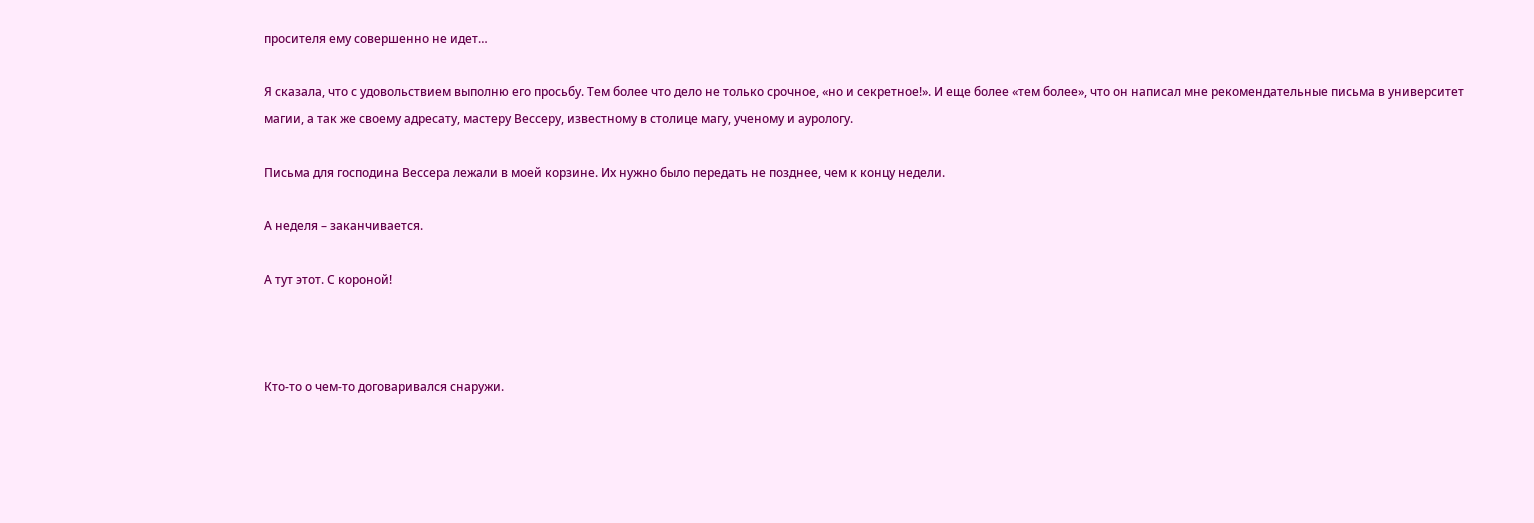просителя ему совершенно не идет…

Я сказала, что с удовольствием выполню его просьбу. Тем более что дело не только срочное, «но и секретное!». И еще более «тем более», что он написал мне рекомендательные письма в университет магии, а так же своему адресату, мастеру Вессеру, известному в столице магу, ученому и аурологу.

Письма для господина Вессера лежали в моей корзине. Их нужно было передать не позднее, чем к концу недели.

А неделя – заканчивается.

А тут этот. С короной!



Кто-то о чем-то договаривался снаружи.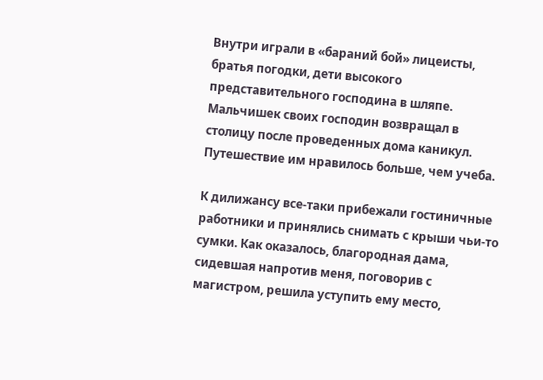Внутри играли в «бараний бой» лицеисты, братья погодки, дети высокого представительного господина в шляпе. Мальчишек своих господин возвращал в столицу после проведенных дома каникул. Путешествие им нравилось больше, чем учеба.

К дилижансу все-таки прибежали гостиничные работники и принялись снимать с крыши чьи-то сумки. Как оказалось, благородная дама, сидевшая напротив меня, поговорив с магистром, решила уступить ему место,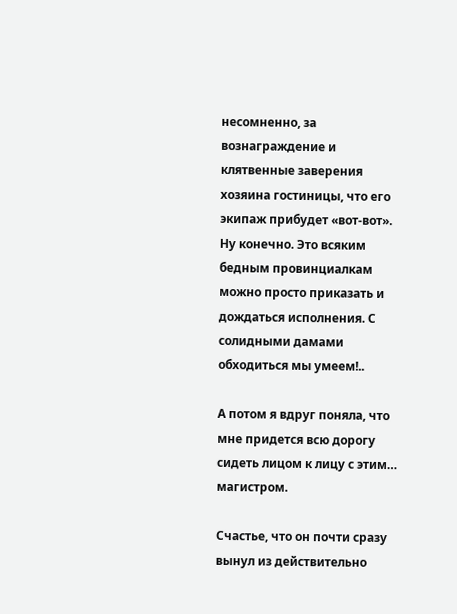несомненно, за вознаграждение и клятвенные заверения хозяина гостиницы, что его экипаж прибудет «вот-вот». Ну конечно. Это всяким бедным провинциалкам можно просто приказать и дождаться исполнения. С солидными дамами обходиться мы умеем!..

А потом я вдруг поняла, что мне придется всю дорогу сидеть лицом к лицу с этим… магистром.

Счастье, что он почти сразу вынул из действительно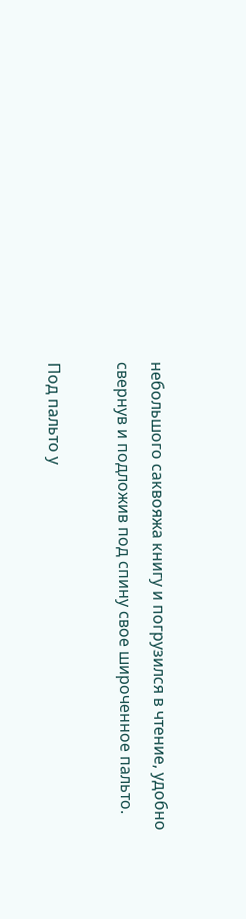небольшого саквояжа книгу и погрузился в чтение, удобно свернув и подложив под спину свое широченное пальто.

Под пальто у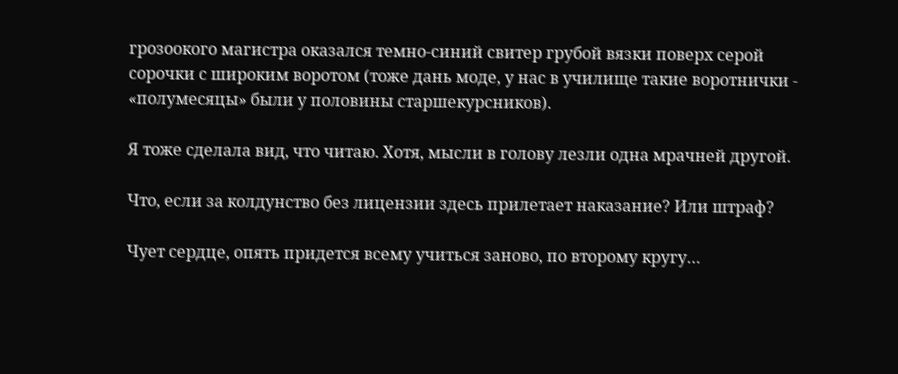грозоокого магистра оказался темно-синий свитер грубой вязки поверх серой сорочки с широким воротом (тоже дань моде, у нас в училище такие воротнички - «полумесяцы» были у половины старшекурсников).

Я тоже сделала вид, что читаю. Хотя, мысли в голову лезли одна мрачней другой.

Что, если за колдунство без лицензии здесь прилетает наказание? Или штраф?

Чует сердце, опять придется всему учиться заново, по второму кругу…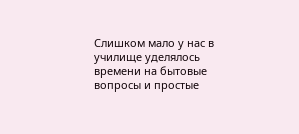Слишком мало у нас в училище уделялось времени на бытовые вопросы и простые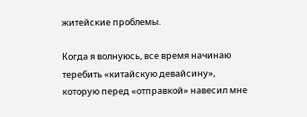житейские проблемы.

Когда я волнуюсь, все время начинаю теребить «китайскую девайсину», которую перед «отправкой» навесил мне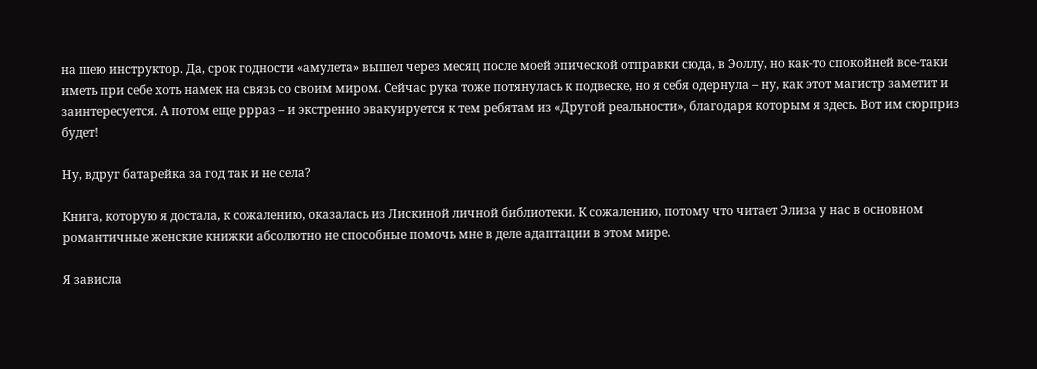на шею инструктор. Да, срок годности «амулета» вышел через месяц после моей эпической отправки сюда, в Эоллу, но как-то спокойней все-таки иметь при себе хоть намек на связь со своим миром. Сейчас рука тоже потянулась к подвеске, но я себя одернула – ну, как этот магистр заметит и заинтересуется. А потом еще ррраз – и экстренно эвакуируется к тем ребятам из «Другой реальности», благодаря которым я здесь. Вот им сюрприз будет!

Ну, вдруг батарейка за год так и не села?

Книга, которую я достала, к сожалению, оказалась из Лискиной личной библиотеки. К сожалению, потому что читает Элиза у нас в основном романтичные женские книжки абсолютно не способные помочь мне в деле адаптации в этом мире.

Я зависла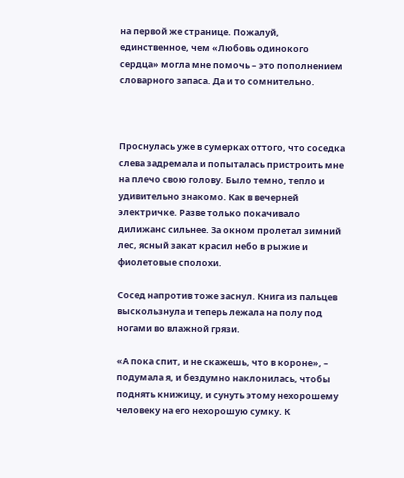на первой же странице. Пожалуй, единственное, чем «Любовь одинокого сердца» могла мне помочь – это пополнением словарного запаса. Да и то сомнительно.



Проснулась уже в сумерках оттого, что соседка слева задремала и попыталась пристроить мне на плечо свою голову. Было темно, тепло и удивительно знакомо. Как в вечерней электричке. Разве только покачивало дилижанс сильнее. За окном пролетал зимний лес, ясный закат красил небо в рыжие и фиолетовые сполохи.

Сосед напротив тоже заснул. Книга из пальцев выскользнула и теперь лежала на полу под ногами во влажной грязи.

«А пока спит, и не скажешь, что в короне», – подумала я, и бездумно наклонилась, чтобы поднять книжицу, и сунуть этому нехорошему человеку на его нехорошую сумку. К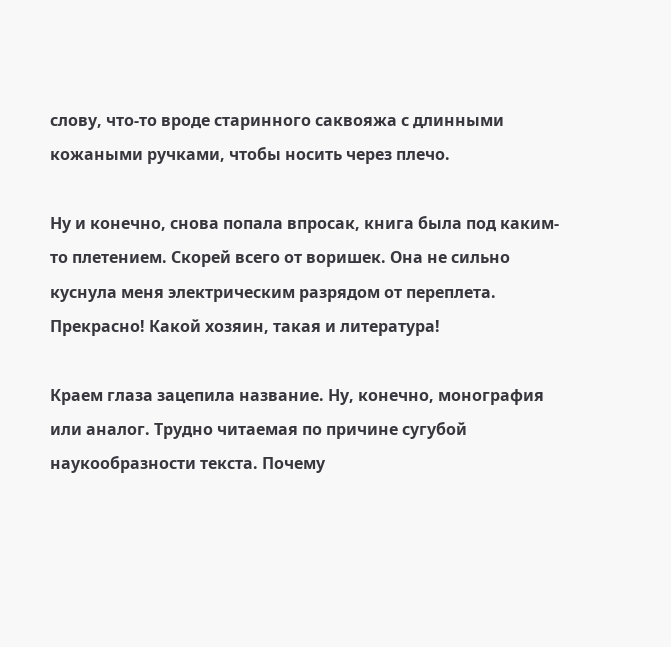слову, что-то вроде старинного саквояжа с длинными кожаными ручками, чтобы носить через плечо.

Ну и конечно, снова попала впросак, книга была под каким-то плетением. Скорей всего от воришек. Она не сильно куснула меня электрическим разрядом от переплета. Прекрасно! Какой хозяин, такая и литература!

Краем глаза зацепила название. Ну, конечно, монография или аналог. Трудно читаемая по причине сугубой наукообразности текста. Почему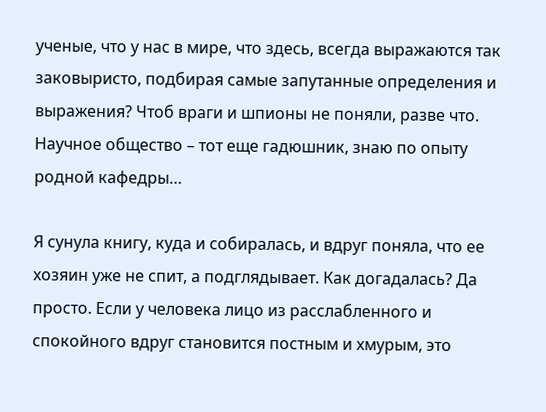ученые, что у нас в мире, что здесь, всегда выражаются так заковыристо, подбирая самые запутанные определения и выражения? Чтоб враги и шпионы не поняли, разве что. Научное общество – тот еще гадюшник, знаю по опыту родной кафедры…

Я сунула книгу, куда и собиралась, и вдруг поняла, что ее хозяин уже не спит, а подглядывает. Как догадалась? Да просто. Если у человека лицо из расслабленного и спокойного вдруг становится постным и хмурым, это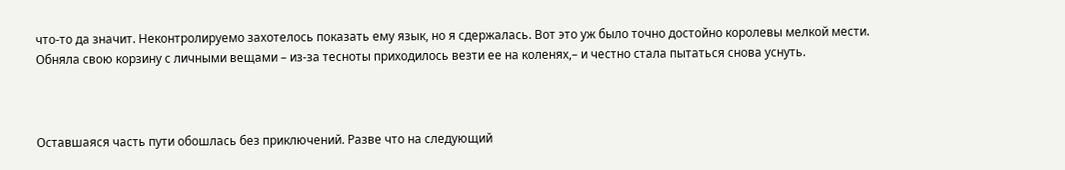что-то да значит. Неконтролируемо захотелось показать ему язык, но я сдержалась. Вот это уж было точно достойно королевы мелкой мести. Обняла свою корзину с личными вещами – из-за тесноты приходилось везти ее на коленях,– и честно стала пытаться снова уснуть.



Оставшаяся часть пути обошлась без приключений. Разве что на следующий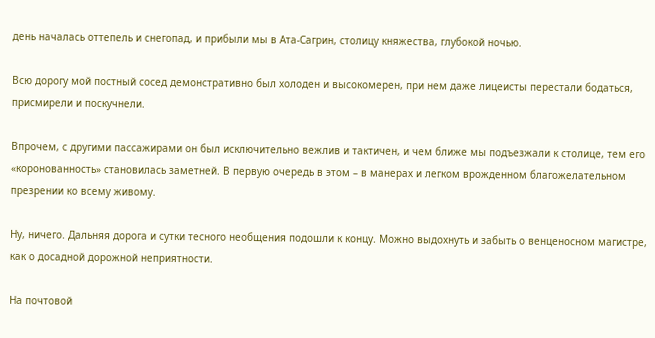день началась оттепель и снегопад, и прибыли мы в Ата-Сагрин, столицу княжества, глубокой ночью.

Всю дорогу мой постный сосед демонстративно был холоден и высокомерен, при нем даже лицеисты перестали бодаться, присмирели и поскучнели.

Впрочем, с другими пассажирами он был исключительно вежлив и тактичен, и чем ближе мы подъезжали к столице, тем его «коронованность» становилась заметней. В первую очередь в этом – в манерах и легком врожденном благожелательном презрении ко всему живому.

Ну, ничего. Дальняя дорога и сутки тесного необщения подошли к концу. Можно выдохнуть и забыть о венценосном магистре, как о досадной дорожной неприятности.

На почтовой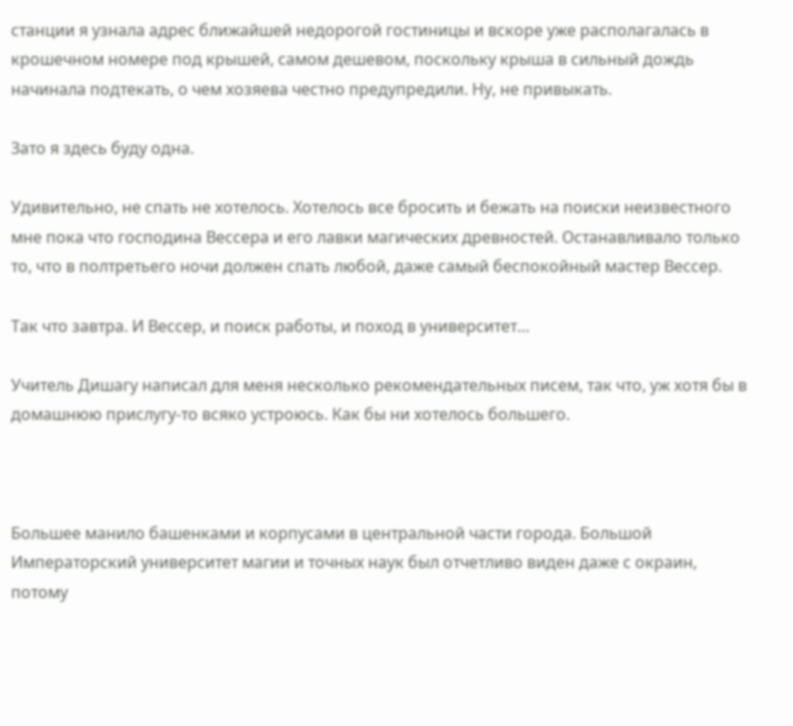станции я узнала адрес ближайшей недорогой гостиницы и вскоре уже располагалась в крошечном номере под крышей, самом дешевом, поскольку крыша в сильный дождь начинала подтекать, о чем хозяева честно предупредили. Ну, не привыкать.

Зато я здесь буду одна.

Удивительно, не спать не хотелось. Хотелось все бросить и бежать на поиски неизвестного мне пока что господина Вессера и его лавки магических древностей. Останавливало только то, что в полтретьего ночи должен спать любой, даже самый беспокойный мастер Вессер.

Так что завтра. И Вессер, и поиск работы, и поход в университет…

Учитель Дишагу написал для меня несколько рекомендательных писем, так что, уж хотя бы в домашнюю прислугу-то всяко устроюсь. Как бы ни хотелось большего.



Большее манило башенками и корпусами в центральной части города. Большой Императорский университет магии и точных наук был отчетливо виден даже с окраин, потому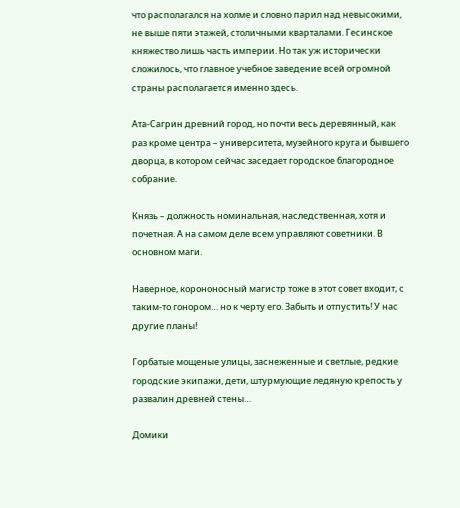что располагался на холме и словно парил над невысокими, не выше пяти этажей, столичными кварталами. Гесинское княжество лишь часть империи. Но так уж исторически сложилось, что главное учебное заведение всей огромной страны располагается именно здесь.

Ата-Сагрин древний город, но почти весь деревянный, как раз кроме центра – университета, музейного круга и бывшего дворца, в котором сейчас заседает городское благородное собрание.

Князь – должность номинальная, наследственная, хотя и почетная. А на самом деле всем управляют советники. В основном маги.

Наверное, корононосный магистр тоже в этот совет входит, с таким-то гонором… но к черту его. Забыть и отпустить! У нас другие планы!

Горбатые мощеные улицы, заснеженные и светлые, редкие городские экипажи, дети, штурмующие ледяную крепость у развалин древней стены…

Домики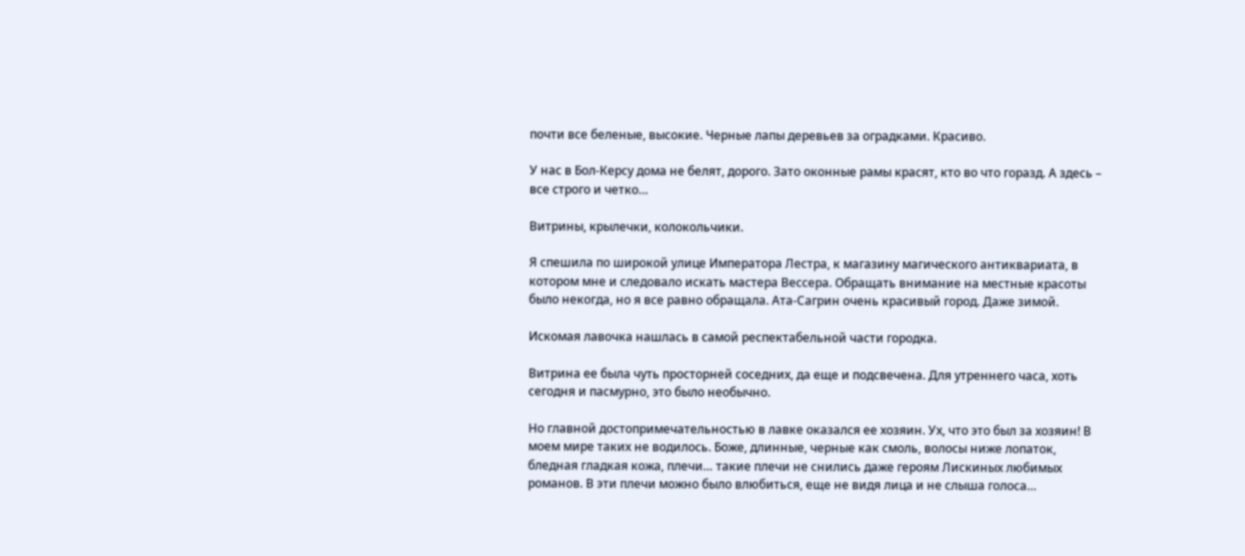почти все беленые, высокие. Черные лапы деревьев за оградками. Красиво.

У нас в Бол-Керсу дома не белят, дорого. Зато оконные рамы красят, кто во что горазд. А здесь – все строго и четко…

Витрины, крылечки, колокольчики.

Я спешила по широкой улице Императора Лестра, к магазину магического антиквариата, в котором мне и следовало искать мастера Вессера. Обращать внимание на местные красоты было некогда, но я все равно обращала. Ата-Сагрин очень красивый город. Даже зимой.

Искомая лавочка нашлась в самой респектабельной части городка.

Витрина ее была чуть просторней соседних, да еще и подсвечена. Для утреннего часа, хоть сегодня и пасмурно, это было необычно.

Но главной достопримечательностью в лавке оказался ее хозяин. Ух, что это был за хозяин! В моем мире таких не водилось. Боже, длинные, черные как смоль, волосы ниже лопаток, бледная гладкая кожа, плечи… такие плечи не снились даже героям Лискиных любимых романов. В эти плечи можно было влюбиться, еще не видя лица и не слыша голоса…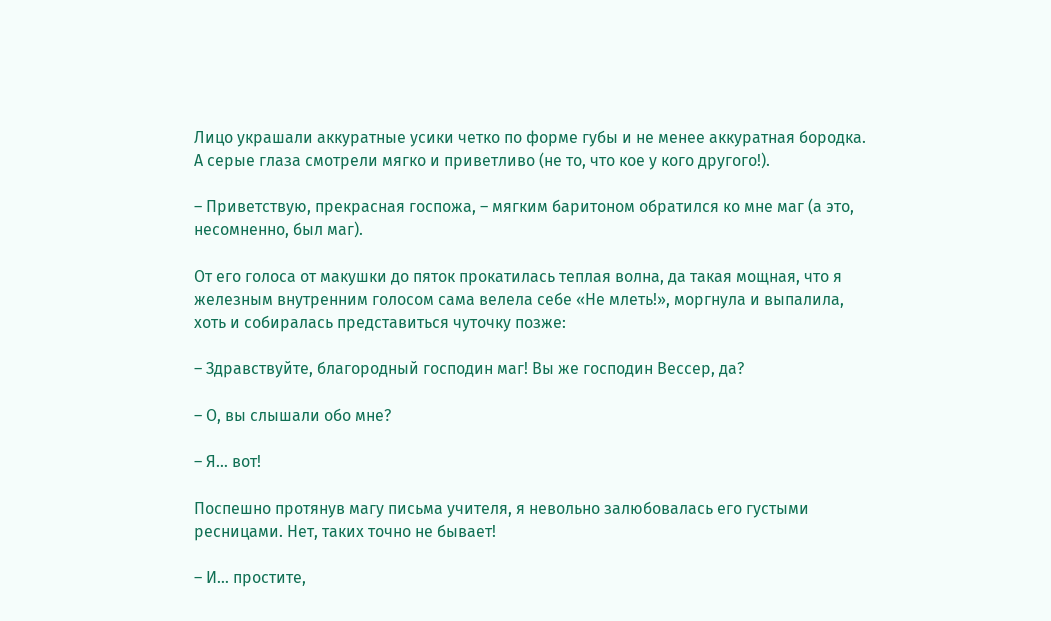Лицо украшали аккуратные усики четко по форме губы и не менее аккуратная бородка. А серые глаза смотрели мягко и приветливо (не то, что кое у кого другого!).

– Приветствую, прекрасная госпожа, – мягким баритоном обратился ко мне маг (а это, несомненно, был маг).

От его голоса от макушки до пяток прокатилась теплая волна, да такая мощная, что я железным внутренним голосом сама велела себе «Не млеть!», моргнула и выпалила, хоть и собиралась представиться чуточку позже:

– Здравствуйте, благородный господин маг! Вы же господин Вессер, да?

– О, вы слышали обо мне?

– Я… вот!

Поспешно протянув магу письма учителя, я невольно залюбовалась его густыми ресницами. Нет, таких точно не бывает!

– И… простите,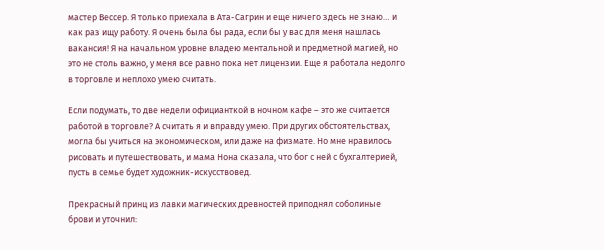мастер Вессер. Я только приехала в Ата-Сагрин и еще ничего здесь не знаю… и как раз ищу работу. Я очень была бы рада, если бы у вас для меня нашлась вакансия! Я на начальном уровне владею ментальной и предметной магией, но это не столь важно, у меня все равно пока нет лицензии. Еще я работала недолго в торговле и неплохо умею считать.

Если подумать, то две недели официанткой в ночном кафе – это же считается работой в торговле? А считать я и вправду умею. При других обстоятельствах, могла бы учиться на экономическом, или даже на физмате. Но мне нравилось рисовать и путешествовать, и мама Нона сказала, что бог с ней с бухгалтерией, пусть в семье будет художник-искусствовед.

Прекрасный принц из лавки магических древностей приподнял соболиные брови и уточнил: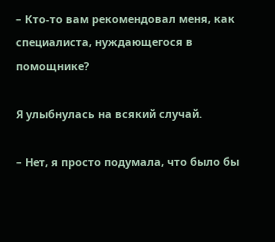– Кто-то вам рекомендовал меня, как специалиста, нуждающегося в помощнике?

Я улыбнулась на всякий случай.

– Нет, я просто подумала, что было бы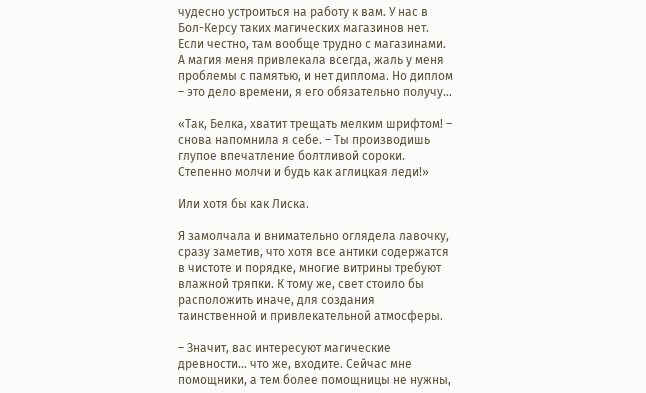чудесно устроиться на работу к вам. У нас в Бол-Керсу таких магических магазинов нет. Если честно, там вообще трудно с магазинами. А магия меня привлекала всегда, жаль у меня проблемы с памятью, и нет диплома. Но диплом – это дело времени, я его обязательно получу…

«Так, Белка, хватит трещать мелким шрифтом! – снова напомнила я себе. – Ты производишь глупое впечатление болтливой сороки. Степенно молчи и будь как аглицкая леди!»

Или хотя бы как Лиска.

Я замолчала и внимательно оглядела лавочку, сразу заметив, что хотя все антики содержатся в чистоте и порядке, многие витрины требуют влажной тряпки. К тому же, свет стоило бы расположить иначе, для создания таинственной и привлекательной атмосферы.

– Значит, вас интересуют магические древности… что же, входите. Сейчас мне помощники, а тем более помощницы не нужны,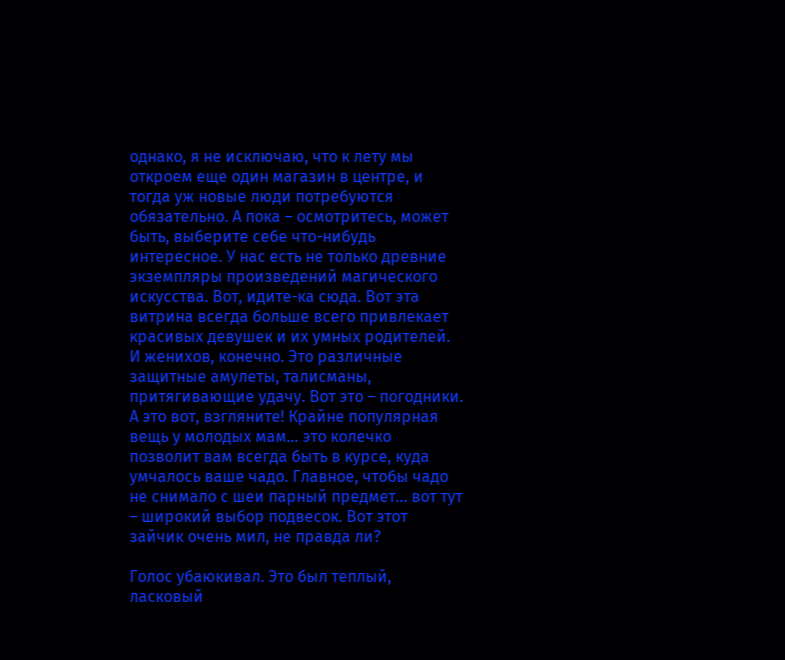однако, я не исключаю, что к лету мы откроем еще один магазин в центре, и тогда уж новые люди потребуются обязательно. А пока – осмотритесь, может быть, выберите себе что-нибудь интересное. У нас есть не только древние экземпляры произведений магического искусства. Вот, идите-ка сюда. Вот эта витрина всегда больше всего привлекает красивых девушек и их умных родителей. И женихов, конечно. Это различные защитные амулеты, талисманы, притягивающие удачу. Вот это – погодники. А это вот, взгляните! Крайне популярная вещь у молодых мам… это колечко позволит вам всегда быть в курсе, куда умчалось ваше чадо. Главное, чтобы чадо не снимало с шеи парный предмет… вот тут – широкий выбор подвесок. Вот этот зайчик очень мил, не правда ли?

Голос убаюкивал. Это был теплый, ласковый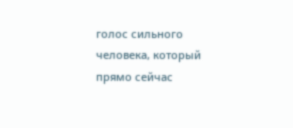голос сильного человека, который прямо сейчас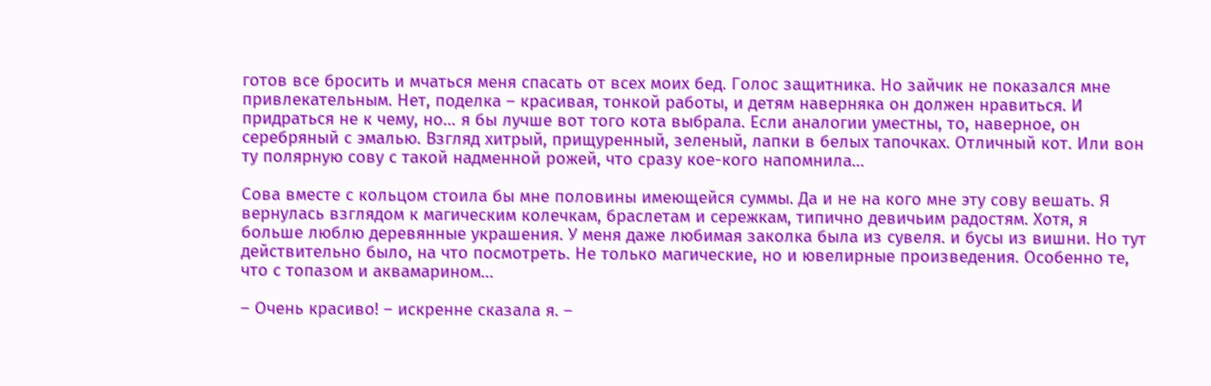готов все бросить и мчаться меня спасать от всех моих бед. Голос защитника. Но зайчик не показался мне привлекательным. Нет, поделка – красивая, тонкой работы, и детям наверняка он должен нравиться. И придраться не к чему, но… я бы лучше вот того кота выбрала. Если аналогии уместны, то, наверное, он серебряный с эмалью. Взгляд хитрый, прищуренный, зеленый, лапки в белых тапочках. Отличный кот. Или вон ту полярную сову с такой надменной рожей, что сразу кое-кого напомнила…

Сова вместе с кольцом стоила бы мне половины имеющейся суммы. Да и не на кого мне эту сову вешать. Я вернулась взглядом к магическим колечкам, браслетам и сережкам, типично девичьим радостям. Хотя, я больше люблю деревянные украшения. У меня даже любимая заколка была из сувеля. и бусы из вишни. Но тут действительно было, на что посмотреть. Не только магические, но и ювелирные произведения. Особенно те, что с топазом и аквамарином…

– Очень красиво! – искренне сказала я. –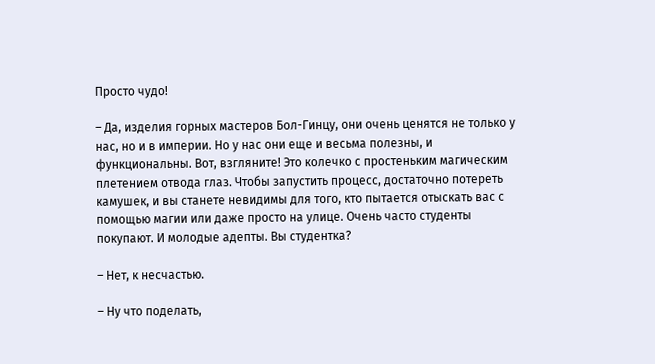Просто чудо!

– Да, изделия горных мастеров Бол-Гинцу, они очень ценятся не только у нас, но и в империи. Но у нас они еще и весьма полезны, и функциональны. Вот, взгляните! Это колечко с простеньким магическим плетением отвода глаз. Чтобы запустить процесс, достаточно потереть камушек, и вы станете невидимы для того, кто пытается отыскать вас с помощью магии или даже просто на улице. Очень часто студенты покупают. И молодые адепты. Вы студентка?

– Нет, к несчастью.

– Ну что поделать,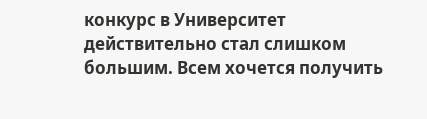конкурс в Университет действительно стал слишком большим. Всем хочется получить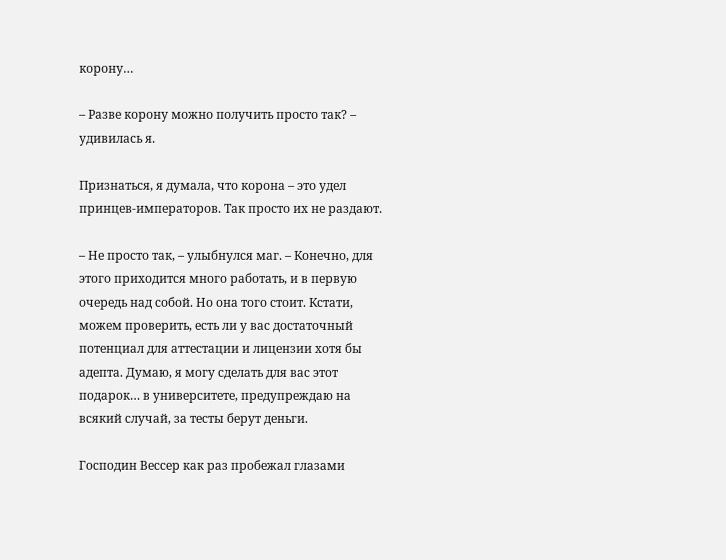корону…

– Разве корону можно получить просто так? – удивилась я.

Признаться, я думала, что корона – это удел принцев-императоров. Так просто их не раздают.

– Не просто так, – улыбнулся маг. – Конечно, для этого приходится много работать, и в первую очередь над собой. Но она того стоит. Кстати, можем проверить, есть ли у вас достаточный потенциал для аттестации и лицензии хотя бы адепта. Думаю, я могу сделать для вас этот подарок… в университете, предупреждаю на всякий случай, за тесты берут деньги.

Господин Вессер как раз пробежал глазами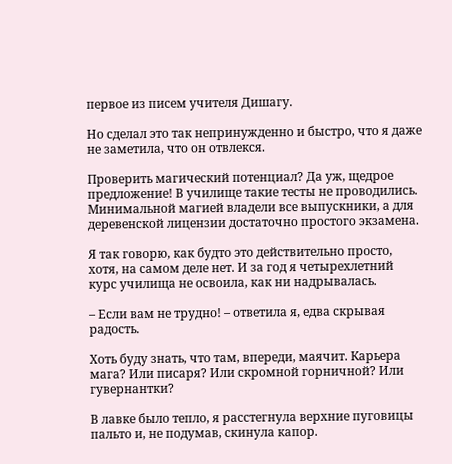первое из писем учителя Дишагу.

Но сделал это так непринужденно и быстро, что я даже не заметила, что он отвлекся.

Проверить магический потенциал? Да уж, щедрое предложение! В училище такие тесты не проводились. Минимальной магией владели все выпускники, а для деревенской лицензии достаточно простого экзамена.

Я так говорю, как будто это действительно просто, хотя, на самом деле нет. И за год я четырехлетний курс училища не освоила, как ни надрывалась.

– Если вам не трудно! – ответила я, едва скрывая радость.

Хоть буду знать, что там, впереди, маячит. Карьера мага? Или писаря? Или скромной горничной? Или гувернантки?

В лавке было тепло, я расстегнула верхние пуговицы пальто и, не подумав, скинула капор.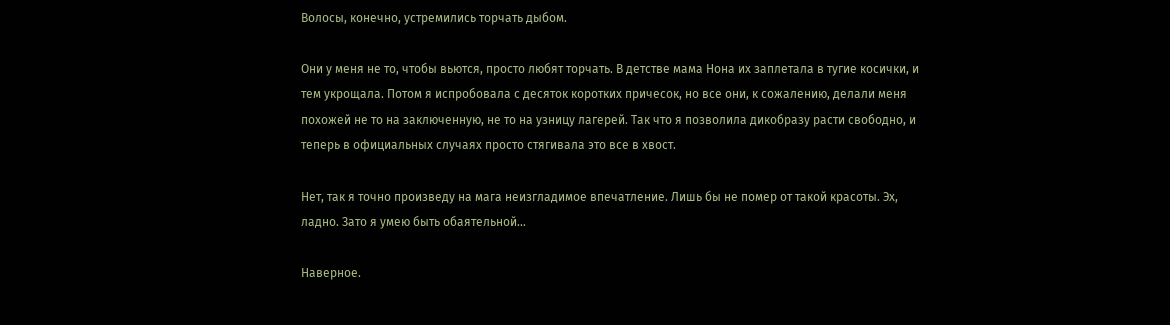Волосы, конечно, устремились торчать дыбом.

Они у меня не то, чтобы вьются, просто любят торчать. В детстве мама Нона их заплетала в тугие косички, и тем укрощала. Потом я испробовала с десяток коротких причесок, но все они, к сожалению, делали меня похожей не то на заключенную, не то на узницу лагерей. Так что я позволила дикобразу расти свободно, и теперь в официальных случаях просто стягивала это все в хвост.

Нет, так я точно произведу на мага неизгладимое впечатление. Лишь бы не помер от такой красоты. Эх, ладно. Зато я умею быть обаятельной…

Наверное.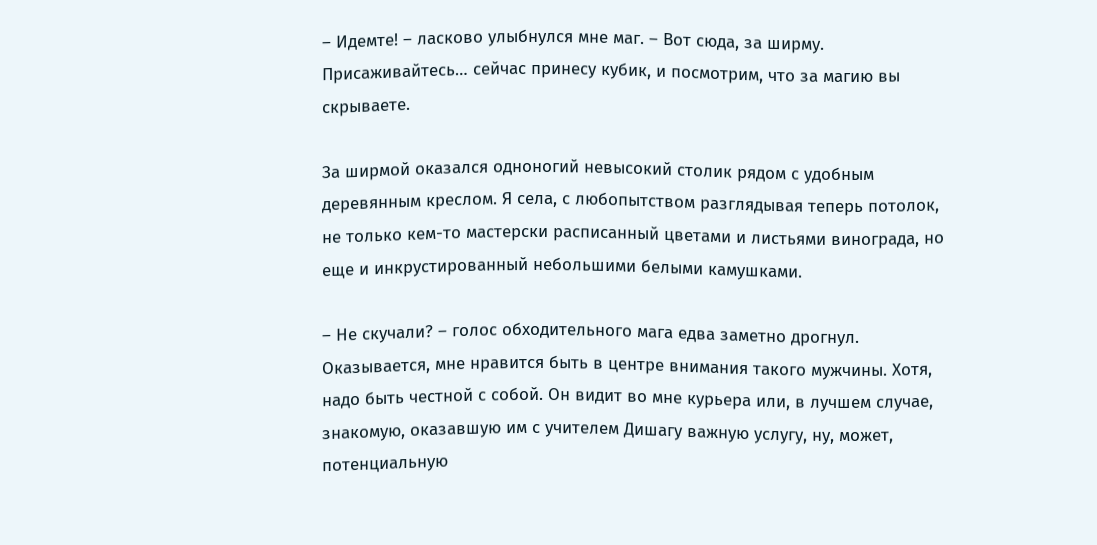– Идемте! – ласково улыбнулся мне маг. – Вот сюда, за ширму. Присаживайтесь… сейчас принесу кубик, и посмотрим, что за магию вы скрываете.

За ширмой оказался одноногий невысокий столик рядом с удобным деревянным креслом. Я села, с любопытством разглядывая теперь потолок, не только кем-то мастерски расписанный цветами и листьями винограда, но еще и инкрустированный небольшими белыми камушками.

– Не скучали? – голос обходительного мага едва заметно дрогнул. Оказывается, мне нравится быть в центре внимания такого мужчины. Хотя, надо быть честной с собой. Он видит во мне курьера или, в лучшем случае, знакомую, оказавшую им с учителем Дишагу важную услугу, ну, может, потенциальную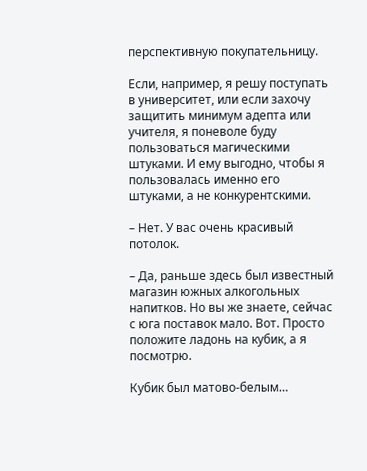перспективную покупательницу.

Если, например, я решу поступать в университет, или если захочу защитить минимум адепта или учителя, я поневоле буду пользоваться магическими штуками. И ему выгодно, чтобы я пользовалась именно его штуками, а не конкурентскими.

– Нет. У вас очень красивый потолок.

– Да, раньше здесь был известный магазин южных алкогольных напитков. Но вы же знаете, сейчас с юга поставок мало. Вот. Просто положите ладонь на кубик, а я посмотрю.

Кубик был матово-белым…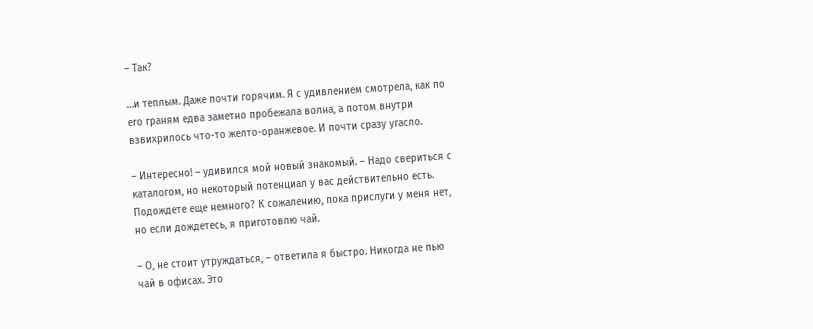– Так?

…и теплым. Даже почти горячим. Я с удивлением смотрела, как по его граням едва заметно пробежала волна, а потом внутри взвихрилось что-то желто-оранжевое. И почти сразу угасло.

– Интересно! – удивился мой новый знакомый. – Надо свериться с каталогом, но некоторый потенциал у вас действительно есть. Подождете еще немного? К сожалению, пока прислуги у меня нет, но если дождетесь, я приготовлю чай.

– О, не стоит утруждаться, – ответила я быстро. Никогда не пью чай в офисах. Это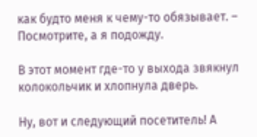как будто меня к чему-то обязывает. – Посмотрите, а я подожду.

В этот момент где-то у выхода звякнул колокольчик и хлопнула дверь.

Ну, вот и следующий посетитель! А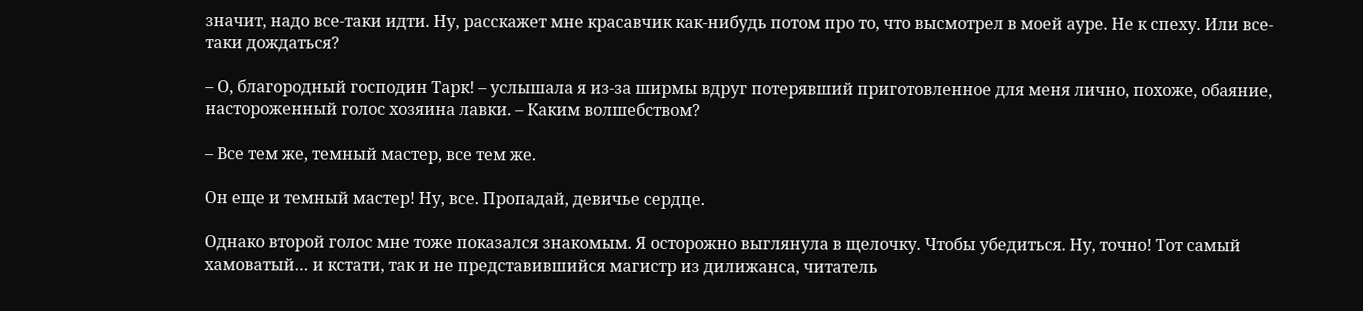значит, надо все-таки идти. Ну, расскажет мне красавчик как-нибудь потом про то, что высмотрел в моей ауре. Не к спеху. Или все-таки дождаться?

– О, благородный господин Тарк! – услышала я из-за ширмы вдруг потерявший приготовленное для меня лично, похоже, обаяние, настороженный голос хозяина лавки. – Каким волшебством?

– Все тем же, темный мастер, все тем же.

Он еще и темный мастер! Ну, все. Пропадай, девичье сердце.

Однако второй голос мне тоже показался знакомым. Я осторожно выглянула в щелочку. Чтобы убедиться. Ну, точно! Тот самый хамоватый… и кстати, так и не представившийся магистр из дилижанса, читатель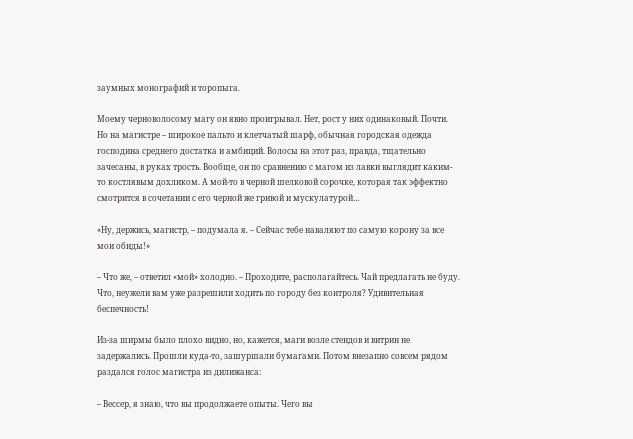заумных монографий и торопыга.

Моему черноволосому магу он явно проигрывал. Нет, рост у них одинаковый. Почти. Но на магистре – широкое пальто и клетчатый шарф, обычная городская одежда господина среднего достатка и амбиций. Волосы на этот раз, правда, тщательно зачесаны, в руках трость. Вообще, он по сравнению с магом из лавки выглядит каким-то костлявым дохликом. А мой-то в черной шелковой сорочке, которая так эффектно смотрится в сочетании с его черной же гривой и мускулатурой…

«Ну, держись, магистр, – подумала я. – Сейчас тебе наваляют по самую корону за все мои обиды!»

– Что же, – ответил «мой» холодно. – Проходите, располагайтесь. Чай предлагать не буду. Что, неужели вам уже разрешили ходить по городу без контроля? Удивительная беспечность!

Из-за ширмы было плохо видно, но, кажется, маги возле стендов и витрин не задержались. Прошли куда-то, зашуршали бумагами. Потом внезапно совсем рядом раздался голос магистра из дилижанса:

– Вессер, я знаю, что вы продолжаете опыты. Чего вы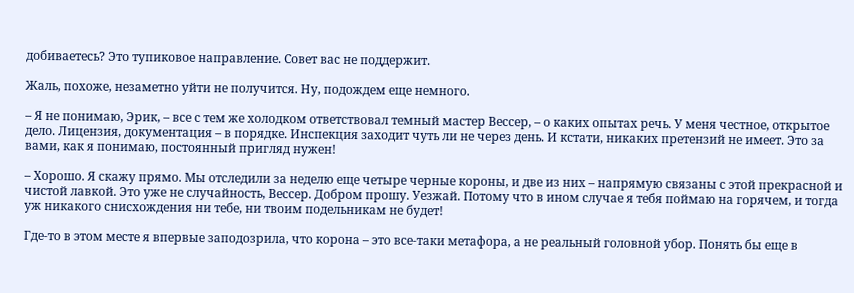добиваетесь? Это тупиковое направление. Совет вас не поддержит.

Жаль, похоже, незаметно уйти не получится. Ну, подождем еще немного.

– Я не понимаю, Эрик, – все с тем же холодком ответствовал темный мастер Вессер, – о каких опытах речь. У меня честное, открытое дело. Лицензия, документация – в порядке. Инспекция заходит чуть ли не через день. И кстати, никаких претензий не имеет. Это за вами, как я понимаю, постоянный пригляд нужен!

– Хорошо. Я скажу прямо. Мы отследили за неделю еще четыре черные короны, и две из них – напрямую связаны с этой прекрасной и чистой лавкой. Это уже не случайность, Вессер. Добром прошу. Уезжай. Потому что в ином случае я тебя поймаю на горячем, и тогда уж никакого снисхождения ни тебе, ни твоим подельникам не будет!

Где-то в этом месте я впервые заподозрила, что корона – это все-таки метафора, а не реальный головной убор. Понять бы еще в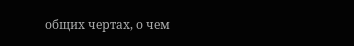общих чертах, о чем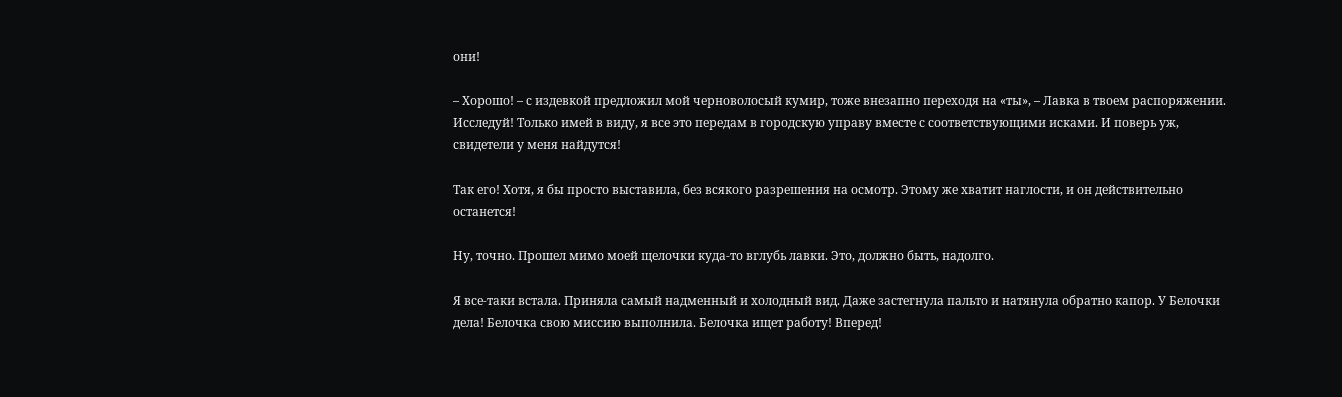они!

– Хорошо! – с издевкой предложил мой черноволосый кумир, тоже внезапно переходя на «ты», – Лавка в твоем распоряжении. Исследуй! Только имей в виду, я все это передам в городскую управу вместе с соответствующими исками. И поверь уж, свидетели у меня найдутся!

Так его! Хотя, я бы просто выставила, без всякого разрешения на осмотр. Этому же хватит наглости, и он действительно останется!

Ну, точно. Прошел мимо моей щелочки куда-то вглубь лавки. Это, должно быть, надолго.

Я все-таки встала. Приняла самый надменный и холодный вид. Даже застегнула пальто и натянула обратно капор. У Белочки дела! Белочка свою миссию выполнила. Белочка ищет работу! Вперед!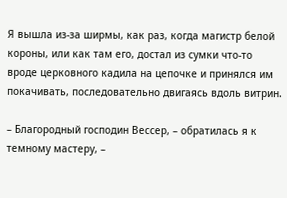Я вышла из-за ширмы, как раз, когда магистр белой короны, или как там его, достал из сумки что-то вроде церковного кадила на цепочке и принялся им покачивать, последовательно двигаясь вдоль витрин.

– Благородный господин Вессер, – обратилась я к темному мастеру, –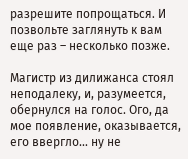разрешите попрощаться. И позвольте заглянуть к вам еще раз – несколько позже.

Магистр из дилижанса стоял неподалеку, и, разумеется, обернулся на голос. Ого, да мое появление, оказывается, его ввергло… ну не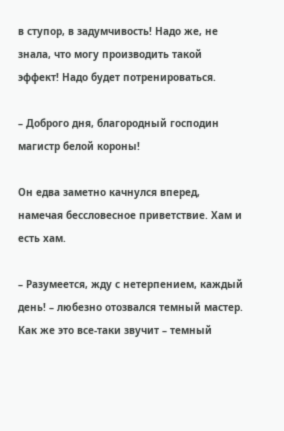в ступор, в задумчивость! Надо же, не знала, что могу производить такой эффект! Надо будет потренироваться.

– Доброго дня, благородный господин магистр белой короны!

Он едва заметно качнулся вперед, намечая бессловесное приветствие. Хам и есть хам.

– Разумеется, жду с нетерпением, каждый день! – любезно отозвался темный мастер. Как же это все-таки звучит – темный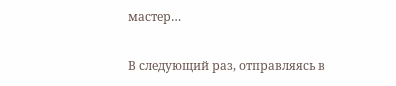мастер…

В следующий раз, отправляясь в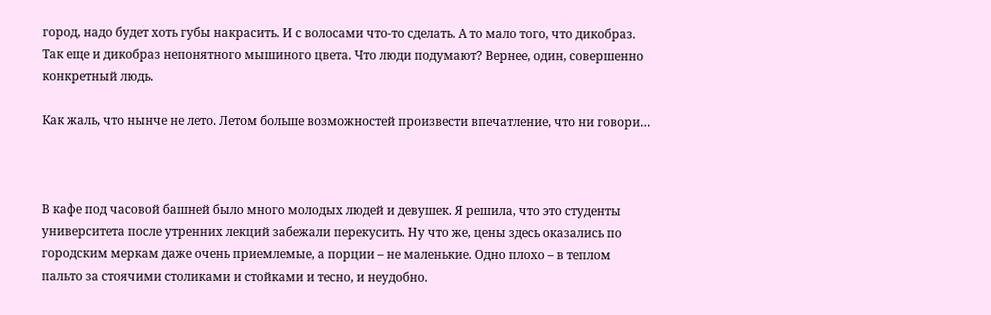город, надо будет хоть губы накрасить. И с волосами что-то сделать. А то мало того, что дикобраз. Так еще и дикобраз непонятного мышиного цвета. Что люди подумают? Вернее, один, совершенно конкретный людь.

Как жаль, что нынче не лето. Летом больше возможностей произвести впечатление, что ни говори…



В кафе под часовой башней было много молодых людей и девушек. Я решила, что это студенты университета после утренних лекций забежали перекусить. Ну что же, цены здесь оказались по городским меркам даже очень приемлемые, а порции – не маленькие. Одно плохо – в теплом пальто за стоячими столиками и стойками и тесно, и неудобно.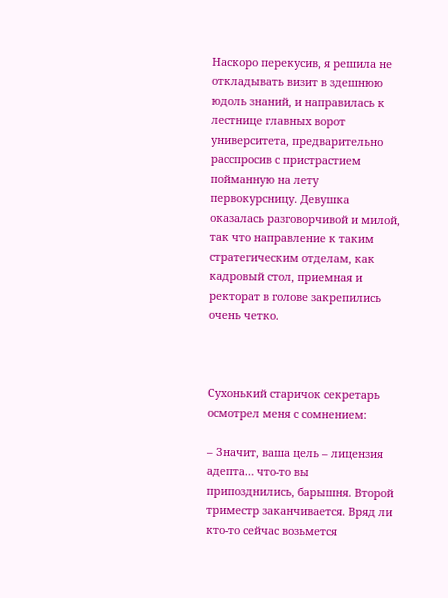Наскоро перекусив, я решила не откладывать визит в здешнюю юдоль знаний, и направилась к лестнице главных ворот университета, предварительно расспросив с пристрастием пойманную на лету первокурсницу. Девушка оказалась разговорчивой и милой, так что направление к таким стратегическим отделам, как кадровый стол, приемная и ректорат в голове закрепились очень четко.



Сухонький старичок секретарь осмотрел меня с сомнением:

– Значит, ваша цель – лицензия адепта… что-то вы припозднились, барышня. Второй триместр заканчивается. Вряд ли кто-то сейчас возьмется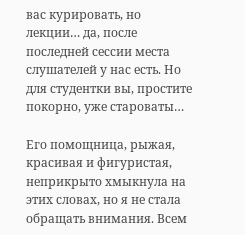вас курировать, но лекции… да, после последней сессии места слушателей у нас есть. Но для студентки вы, простите покорно, уже староваты…

Его помощница, рыжая, красивая и фигуристая, неприкрыто хмыкнула на этих словах, но я не стала обращать внимания. Всем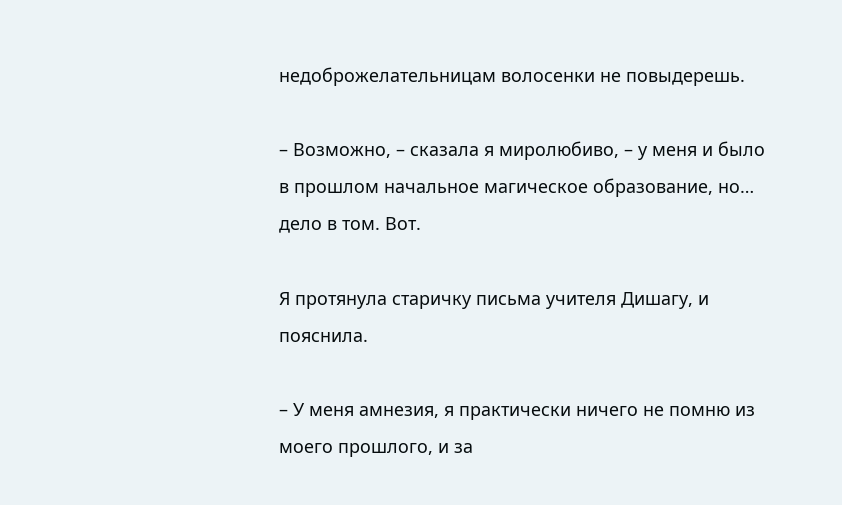недоброжелательницам волосенки не повыдерешь.

– Возможно, – сказала я миролюбиво, – у меня и было в прошлом начальное магическое образование, но… дело в том. Вот.

Я протянула старичку письма учителя Дишагу, и пояснила.

– У меня амнезия, я практически ничего не помню из моего прошлого, и за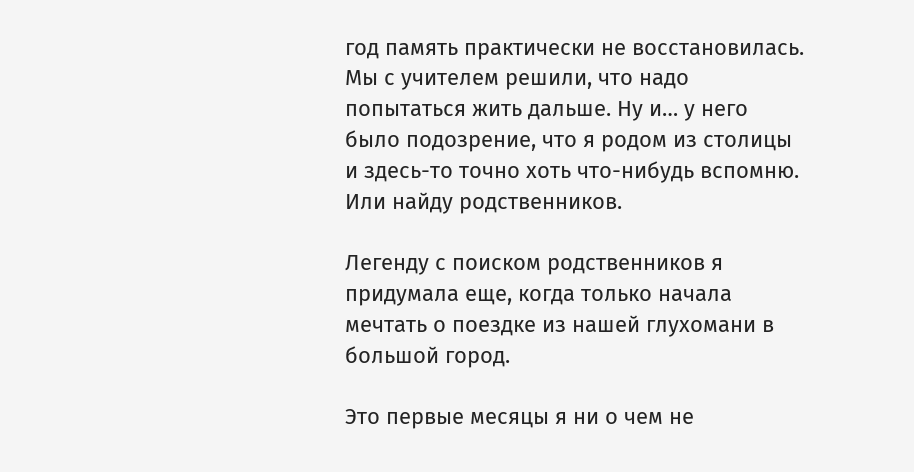год память практически не восстановилась. Мы с учителем решили, что надо попытаться жить дальше. Ну и… у него было подозрение, что я родом из столицы и здесь-то точно хоть что-нибудь вспомню. Или найду родственников.

Легенду с поиском родственников я придумала еще, когда только начала мечтать о поездке из нашей глухомани в большой город.

Это первые месяцы я ни о чем не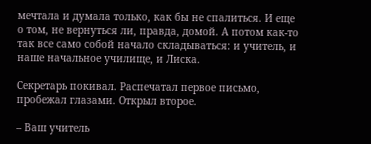мечтала и думала только, как бы не спалиться. И еще о том, не вернуться ли, правда, домой. А потом как-то так все само собой начало складываться: и учитель, и наше начальное училище, и Лиска.

Секретарь покивал. Распечатал первое письмо, пробежал глазами. Открыл второе.

– Ваш учитель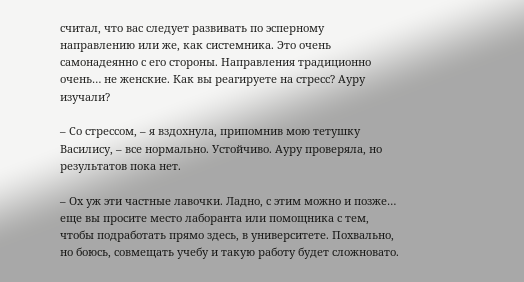считал, что вас следует развивать по эсперному направлению или же, как системника. Это очень самонадеянно с его стороны. Направления традиционно очень… не женские. Как вы реагируете на стресс? Ауру изучали?

– Со стрессом, – я вздохнула, припомнив мою тетушку Василису, – все нормально. Устойчиво. Ауру проверяла, но результатов пока нет.

– Ох уж эти частные лавочки. Ладно, с этим можно и позже… еще вы просите место лаборанта или помощника с тем, чтобы подработать прямо здесь, в университете. Похвально, но боюсь, совмещать учебу и такую работу будет сложновато.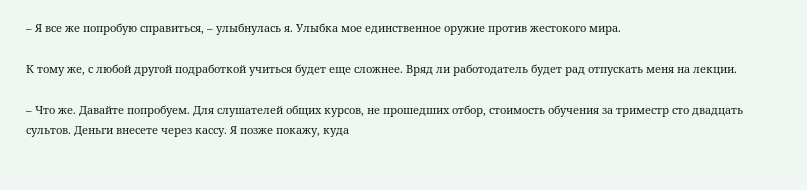– Я все же попробую справиться, – улыбнулась я. Улыбка мое единственное оружие против жестокого мира.

К тому же, с любой другой подработкой учиться будет еще сложнее. Вряд ли работодатель будет рад отпускать меня на лекции.

– Что же. Давайте попробуем. Для слушателей общих курсов, не прошедших отбор, стоимость обучения за триместр сто двадцать сультов. Деньги внесете через кассу. Я позже покажу, куда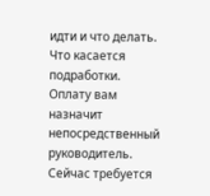идти и что делать. Что касается подработки. Оплату вам назначит непосредственный руководитель. Сейчас требуется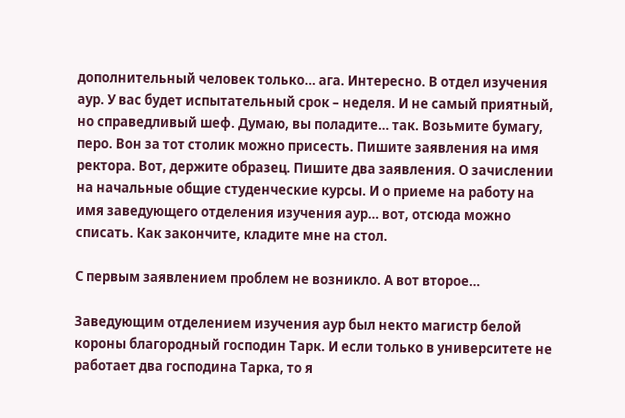дополнительный человек только… ага. Интересно. В отдел изучения аур. У вас будет испытательный срок – неделя. И не самый приятный, но справедливый шеф. Думаю, вы поладите… так. Возьмите бумагу, перо. Вон за тот столик можно присесть. Пишите заявления на имя ректора. Вот, держите образец. Пишите два заявления. О зачислении на начальные общие студенческие курсы. И о приеме на работу на имя заведующего отделения изучения аур… вот, отсюда можно списать. Как закончите, кладите мне на стол.

С первым заявлением проблем не возникло. А вот второе…

Заведующим отделением изучения аур был некто магистр белой короны благородный господин Тарк. И если только в университете не работает два господина Тарка, то я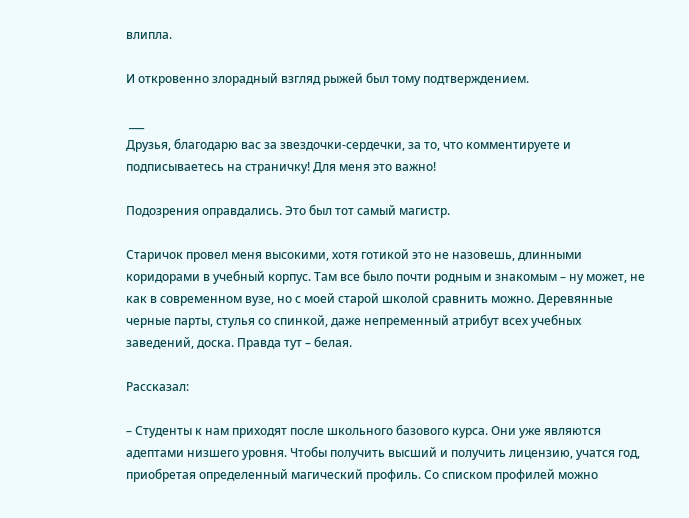влипла.

И откровенно злорадный взгляд рыжей был тому подтверждением.

 ___
Друзья, благодарю вас за звездочки-сердечки, за то, что комментируете и подписываетесь на страничку! Для меня это важно!

Подозрения оправдались. Это был тот самый магистр.

Старичок провел меня высокими, хотя готикой это не назовешь, длинными коридорами в учебный корпус. Там все было почти родным и знакомым – ну может, не как в современном вузе, но с моей старой школой сравнить можно. Деревянные черные парты, стулья со спинкой, даже непременный атрибут всех учебных заведений, доска. Правда тут – белая.

Рассказал:

– Студенты к нам приходят после школьного базового курса. Они уже являются адептами низшего уровня. Чтобы получить высший и получить лицензию, учатся год, приобретая определенный магический профиль. Со списком профилей можно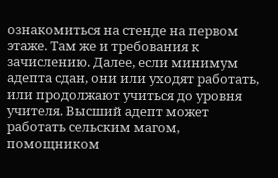ознакомиться на стенде на первом этаже. Там же и требования к зачислению. Далее, если минимум адепта сдан, они или уходят работать, или продолжают учиться до уровня учителя. Высший адепт может работать сельским магом, помощником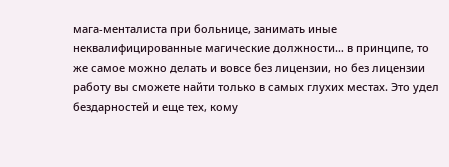мага-менталиста при больнице, занимать иные неквалифицированные магические должности… в принципе, то же самое можно делать и вовсе без лицензии, но без лицензии работу вы сможете найти только в самых глухих местах. Это удел бездарностей и еще тех, кому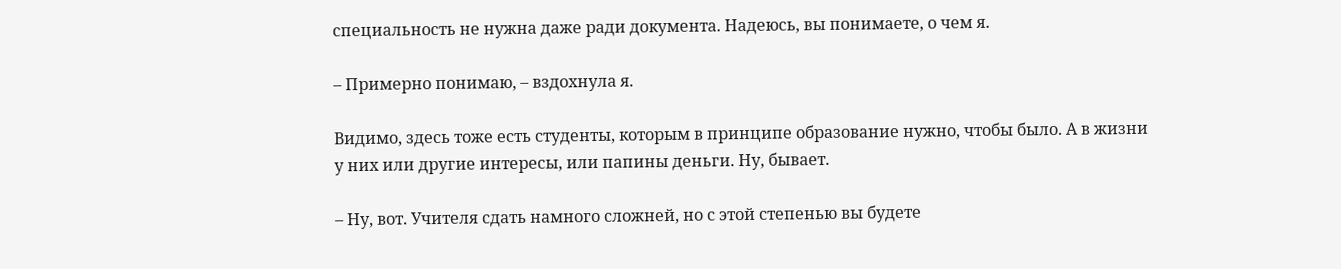специальность не нужна даже ради документа. Надеюсь, вы понимаете, о чем я.

– Примерно понимаю, – вздохнула я.

Видимо, здесь тоже есть студенты, которым в принципе образование нужно, чтобы было. А в жизни у них или другие интересы, или папины деньги. Ну, бывает.

– Ну, вот. Учителя сдать намного сложней, но с этой степенью вы будете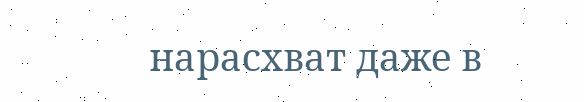нарасхват даже в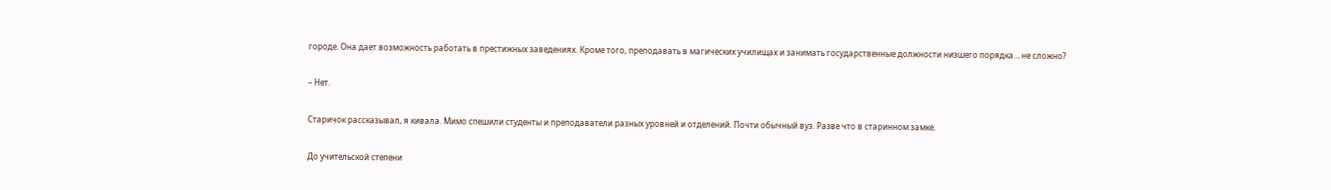городе. Она дает возможность работать в престижных заведениях. Кроме того, преподавать в магических училищах и занимать государственные должности низшего порядка… не сложно?

– Нет.

Старичок рассказывал, я кивала. Мимо спешили студенты и преподаватели разных уровней и отделений. Почти обычный вуз. Разве что в старинном замке.

До учительской степени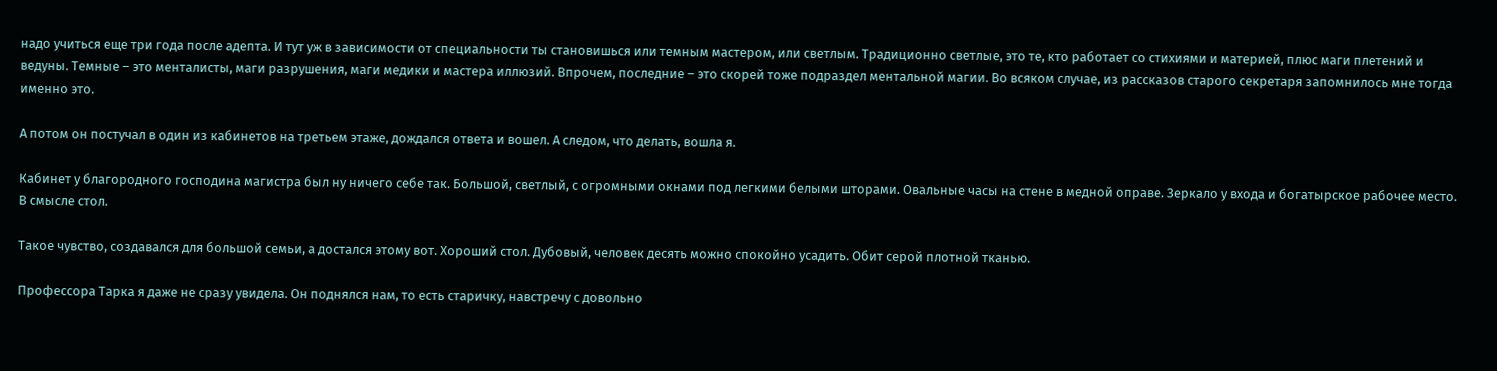надо учиться еще три года после адепта. И тут уж в зависимости от специальности ты становишься или темным мастером, или светлым. Традиционно светлые, это те, кто работает со стихиями и материей, плюс маги плетений и ведуны. Темные – это менталисты, маги разрушения, маги медики и мастера иллюзий. Впрочем, последние – это скорей тоже подраздел ментальной магии. Во всяком случае, из рассказов старого секретаря запомнилось мне тогда именно это.

А потом он постучал в один из кабинетов на третьем этаже, дождался ответа и вошел. А следом, что делать, вошла я.

Кабинет у благородного господина магистра был ну ничего себе так. Большой, светлый, с огромными окнами под легкими белыми шторами. Овальные часы на стене в медной оправе. Зеркало у входа и богатырское рабочее место. В смысле стол.

Такое чувство, создавался для большой семьи, а достался этому вот. Хороший стол. Дубовый, человек десять можно спокойно усадить. Обит серой плотной тканью.

Профессора Тарка я даже не сразу увидела. Он поднялся нам, то есть старичку, навстречу с довольно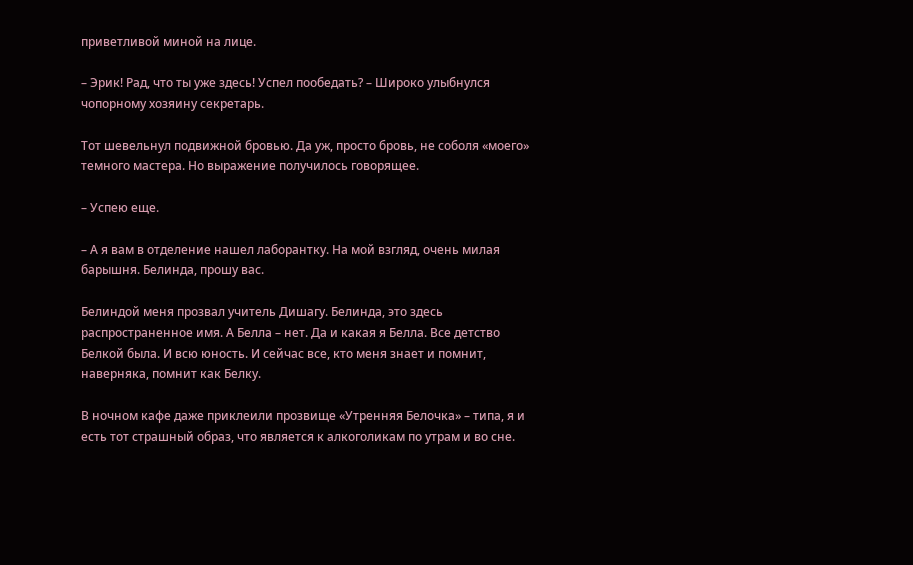приветливой миной на лице.

– Эрик! Рад, что ты уже здесь! Успел пообедать? – Широко улыбнулся чопорному хозяину секретарь.

Тот шевельнул подвижной бровью. Да уж, просто бровь, не соболя «моего» темного мастера. Но выражение получилось говорящее.

– Успею еще.

– А я вам в отделение нашел лаборантку. На мой взгляд, очень милая барышня. Белинда, прошу вас.

Белиндой меня прозвал учитель Дишагу. Белинда, это здесь распространенное имя. А Белла – нет. Да и какая я Белла. Все детство Белкой была. И всю юность. И сейчас все, кто меня знает и помнит, наверняка, помнит как Белку.

В ночном кафе даже приклеили прозвище «Утренняя Белочка» – типа, я и есть тот страшный образ, что является к алкоголикам по утрам и во сне.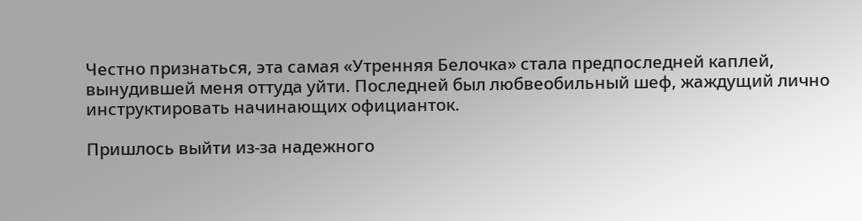Честно признаться, эта самая «Утренняя Белочка» стала предпоследней каплей, вынудившей меня оттуда уйти. Последней был любвеобильный шеф, жаждущий лично инструктировать начинающих официанток.

Пришлось выйти из-за надежного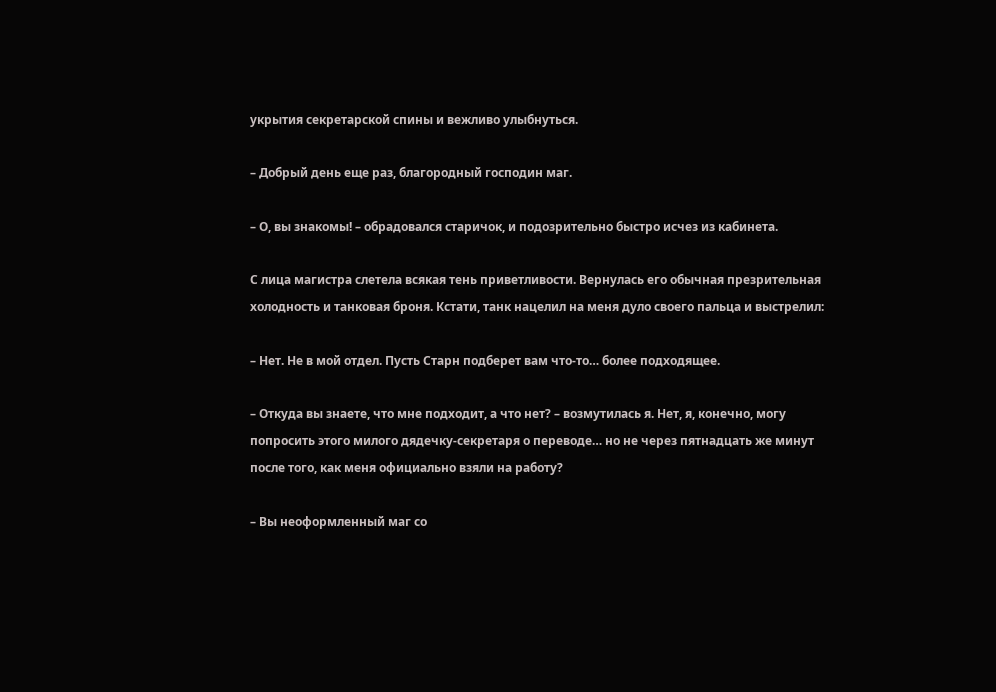укрытия секретарской спины и вежливо улыбнуться.

– Добрый день еще раз, благородный господин маг.

– О, вы знакомы! – обрадовался старичок, и подозрительно быстро исчез из кабинета.

С лица магистра слетела всякая тень приветливости. Вернулась его обычная презрительная холодность и танковая броня. Кстати, танк нацелил на меня дуло своего пальца и выстрелил:

– Нет. Не в мой отдел. Пусть Старн подберет вам что-то… более подходящее.

– Откуда вы знаете, что мне подходит, а что нет? – возмутилась я. Нет, я, конечно, могу попросить этого милого дядечку-секретаря о переводе… но не через пятнадцать же минут после того, как меня официально взяли на работу?

– Вы неоформленный маг со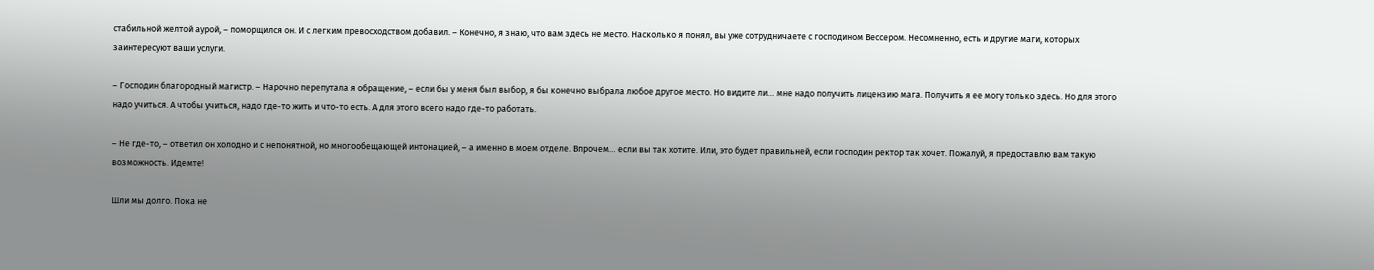стабильной желтой аурой, – поморщился он. И с легким превосходством добавил. – Конечно, я знаю, что вам здесь не место. Насколько я понял, вы уже сотрудничаете с господином Вессером. Несомненно, есть и другие маги, которых заинтересуют ваши услуги.

– Господин благородный магистр. – Нарочно перепутала я обращение, – если бы у меня был выбор, я бы конечно выбрала любое другое место. Но видите ли… мне надо получить лицензию мага. Получить я ее могу только здесь. Но для этого надо учиться. А чтобы учиться, надо где-то жить и что-то есть. А для этого всего надо где-то работать.

– Не где-то, – ответил он холодно и с непонятной, но многообещающей интонацией, – а именно в моем отделе. Впрочем… если вы так хотите. Или, это будет правильней, если господин ректор так хочет. Пожалуй, я предоставлю вам такую возможность. Идемте!

Шли мы долго. Пока не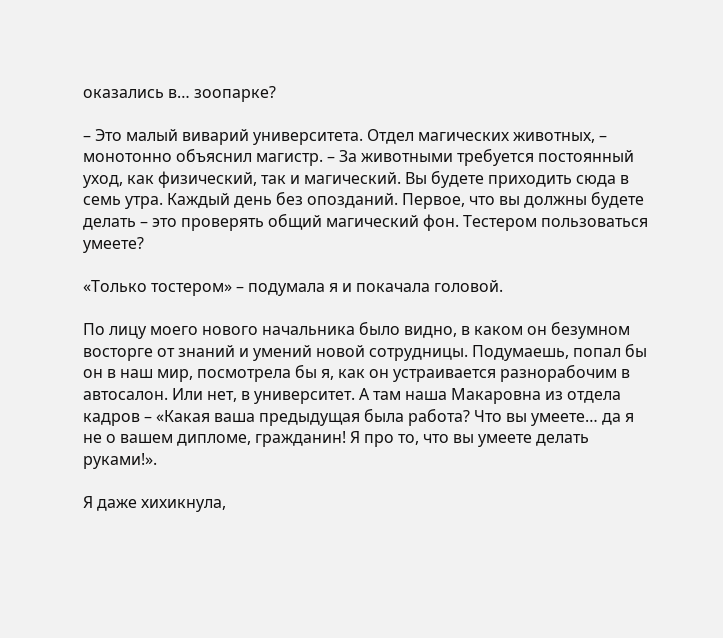оказались в… зоопарке?

– Это малый виварий университета. Отдел магических животных, – монотонно объяснил магистр. – За животными требуется постоянный уход, как физический, так и магический. Вы будете приходить сюда в семь утра. Каждый день без опозданий. Первое, что вы должны будете делать – это проверять общий магический фон. Тестером пользоваться умеете?

«Только тостером» – подумала я и покачала головой.

По лицу моего нового начальника было видно, в каком он безумном восторге от знаний и умений новой сотрудницы. Подумаешь, попал бы он в наш мир, посмотрела бы я, как он устраивается разнорабочим в автосалон. Или нет, в университет. А там наша Макаровна из отдела кадров – «Какая ваша предыдущая была работа? Что вы умеете… да я не о вашем дипломе, гражданин! Я про то, что вы умеете делать руками!».

Я даже хихикнула,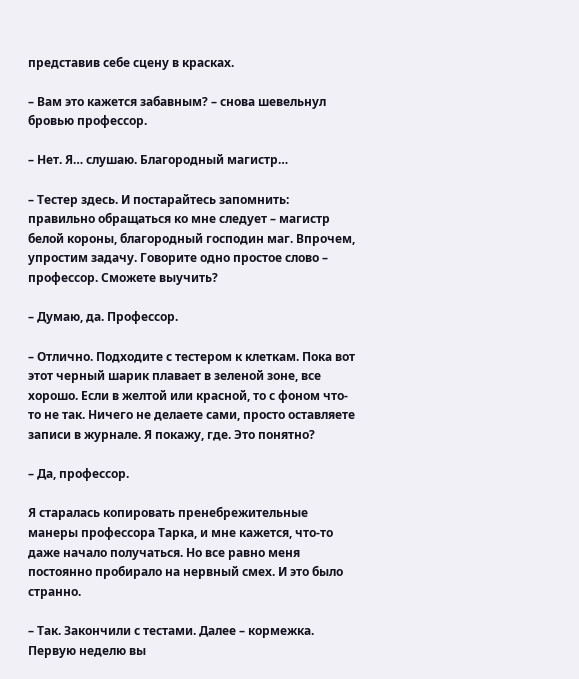представив себе сцену в красках.

– Вам это кажется забавным? – снова шевельнул бровью профессор.

– Нет. Я… слушаю. Благородный магистр…

– Тестер здесь. И постарайтесь запомнить: правильно обращаться ко мне следует – магистр белой короны, благородный господин маг. Впрочем, упростим задачу. Говорите одно простое слово – профессор. Сможете выучить?

– Думаю, да. Профессор.

– Отлично. Подходите с тестером к клеткам. Пока вот этот черный шарик плавает в зеленой зоне, все хорошо. Если в желтой или красной, то с фоном что-то не так. Ничего не делаете сами, просто оставляете записи в журнале. Я покажу, где. Это понятно?

– Да, профессор.

Я старалась копировать пренебрежительные манеры профессора Тарка, и мне кажется, что-то даже начало получаться. Но все равно меня постоянно пробирало на нервный смех. И это было странно.

– Так. Закончили с тестами. Далее – кормежка. Первую неделю вы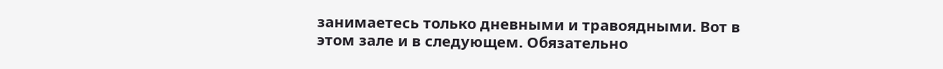занимаетесь только дневными и травоядными. Вот в этом зале и в следующем. Обязательно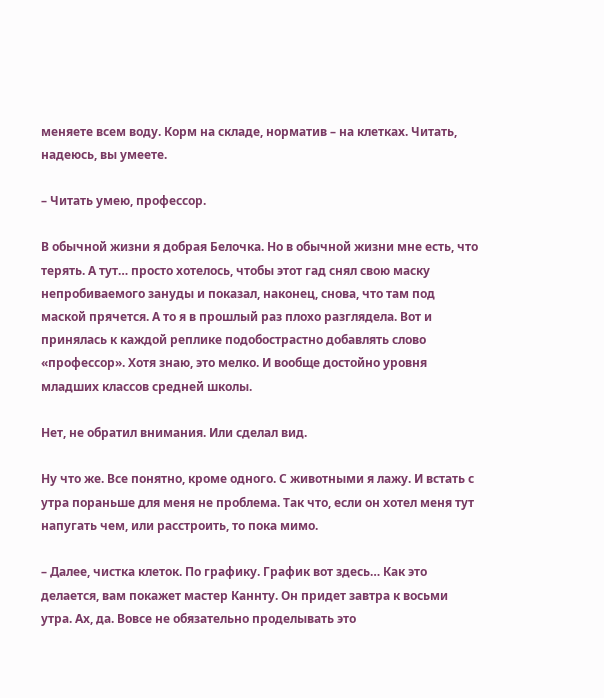меняете всем воду. Корм на складе, норматив – на клетках. Читать, надеюсь, вы умеете.

– Читать умею, профессор.

В обычной жизни я добрая Белочка. Но в обычной жизни мне есть, что терять. А тут… просто хотелось, чтобы этот гад снял свою маску непробиваемого зануды и показал, наконец, снова, что там под маской прячется. А то я в прошлый раз плохо разглядела. Вот и принялась к каждой реплике подобострастно добавлять слово «профессор». Хотя знаю, это мелко. И вообще достойно уровня младших классов средней школы.

Нет, не обратил внимания. Или сделал вид.

Ну что же. Все понятно, кроме одного. С животными я лажу. И встать с утра пораньше для меня не проблема. Так что, если он хотел меня тут напугать чем, или расстроить, то пока мимо.

– Далее, чистка клеток. По графику. График вот здесь… Как это делается, вам покажет мастер Каннту. Он придет завтра к восьми утра. Ах, да. Вовсе не обязательно проделывать это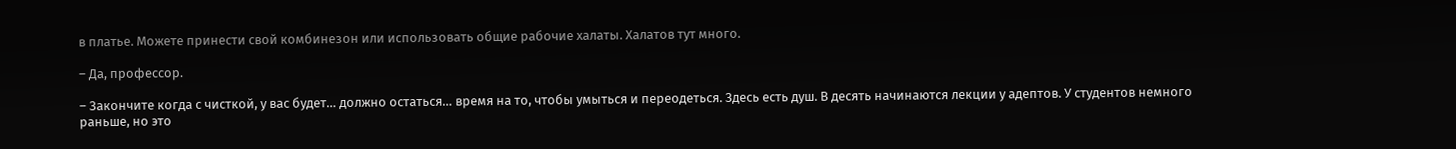в платье. Можете принести свой комбинезон или использовать общие рабочие халаты. Халатов тут много.

– Да, профессор.

– Закончите когда с чисткой, у вас будет… должно остаться… время на то, чтобы умыться и переодеться. Здесь есть душ. В десять начинаются лекции у адептов. У студентов немного раньше, но это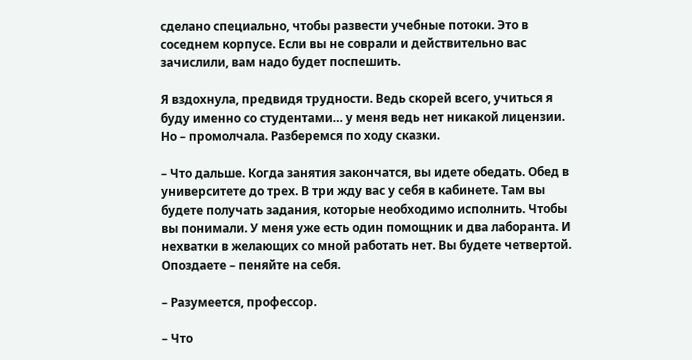сделано специально, чтобы развести учебные потоки. Это в соседнем корпусе. Если вы не соврали и действительно вас зачислили, вам надо будет поспешить.

Я вздохнула, предвидя трудности. Ведь скорей всего, учиться я буду именно со студентами… у меня ведь нет никакой лицензии. Но – промолчала. Разберемся по ходу сказки.

– Что дальше. Когда занятия закончатся, вы идете обедать. Обед в университете до трех. В три жду вас у себя в кабинете. Там вы будете получать задания, которые необходимо исполнить. Чтобы вы понимали. У меня уже есть один помощник и два лаборанта. И нехватки в желающих со мной работать нет. Вы будете четвертой. Опоздаете – пеняйте на себя.

– Разумеется, профессор.

– Что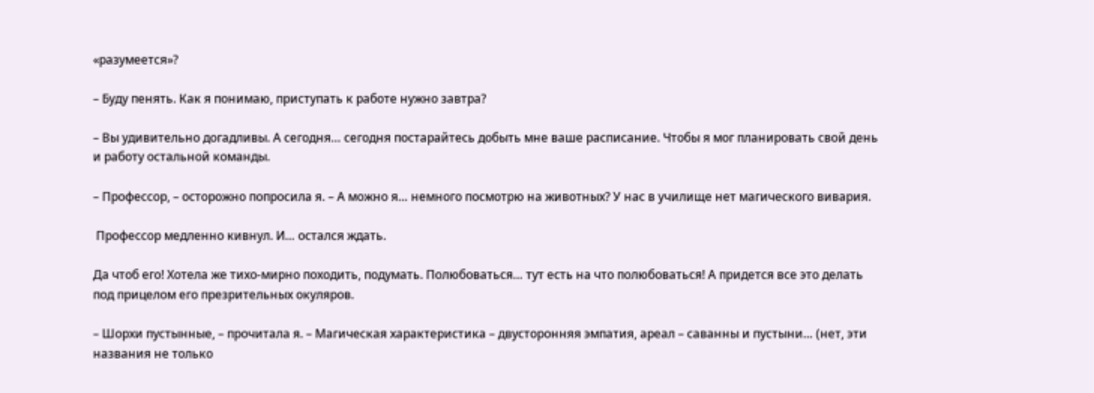«разумеется»?

– Буду пенять. Как я понимаю, приступать к работе нужно завтра?

– Вы удивительно догадливы. А сегодня… сегодня постарайтесь добыть мне ваше расписание. Чтобы я мог планировать свой день и работу остальной команды.

– Профессор, – осторожно попросила я. – А можно я… немного посмотрю на животных? У нас в училище нет магического вивария.

 Профессор медленно кивнул. И… остался ждать.

Да чтоб его! Хотела же тихо-мирно походить, подумать. Полюбоваться… тут есть на что полюбоваться! А придется все это делать под прицелом его презрительных окуляров.

– Шорхи пустынные, – прочитала я. – Магическая характеристика – двусторонняя эмпатия, ареал – саванны и пустыни… (нет, эти названия не только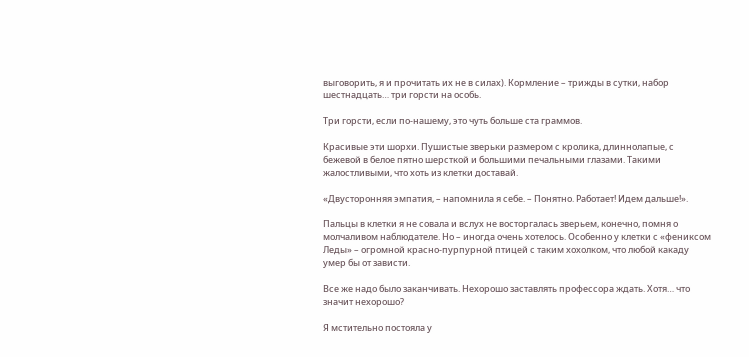выговорить, я и прочитать их не в силах). Кормление – трижды в сутки, набор шестнадцать… три горсти на особь.

Три горсти, если по-нашему, это чуть больше ста граммов.

Красивые эти шорхи. Пушистые зверьки размером с кролика, длиннолапые, с бежевой в белое пятно шерсткой и большими печальными глазами. Такими жалостливыми, что хоть из клетки доставай.

«Двусторонняя эмпатия, – напомнила я себе. – Понятно. Работает! Идем дальше!».

Пальцы в клетки я не совала и вслух не восторгалась зверьем, конечно, помня о молчаливом наблюдателе. Но – иногда очень хотелось. Особенно у клетки с «фениксом Леды» – огромной красно-пурпурной птицей с таким хохолком, что любой какаду умер бы от зависти.

Все же надо было заканчивать. Нехорошо заставлять профессора ждать. Хотя… что значит нехорошо?

Я мстительно постояла у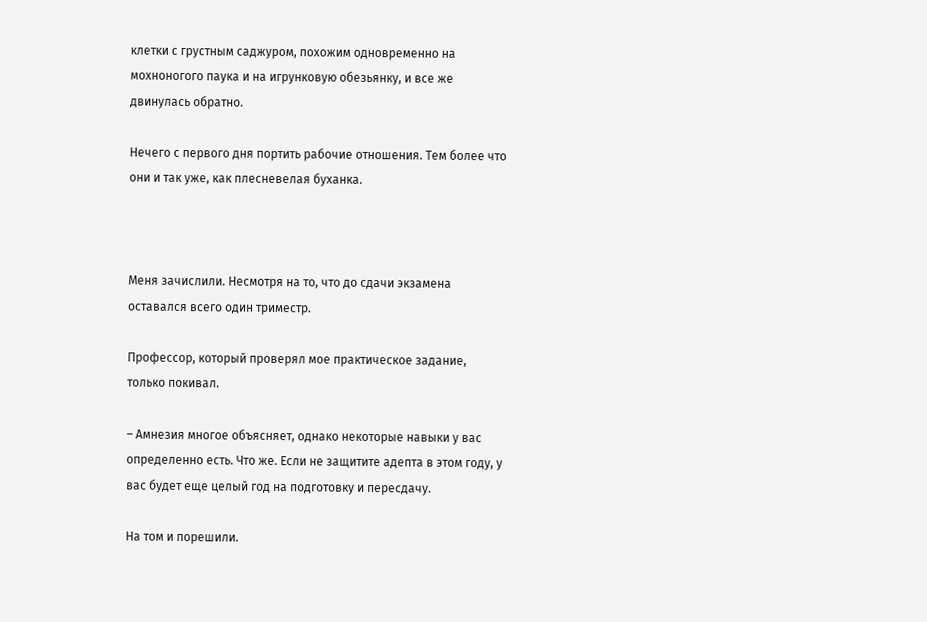клетки с грустным саджуром, похожим одновременно на мохноногого паука и на игрунковую обезьянку, и все же двинулась обратно.

Нечего с первого дня портить рабочие отношения. Тем более что они и так уже, как плесневелая буханка.



Меня зачислили. Несмотря на то, что до сдачи экзамена оставался всего один триместр.

Профессор, который проверял мое практическое задание, только покивал.

– Амнезия многое объясняет, однако некоторые навыки у вас определенно есть. Что же. Если не защитите адепта в этом году, у вас будет еще целый год на подготовку и пересдачу.

На том и порешили.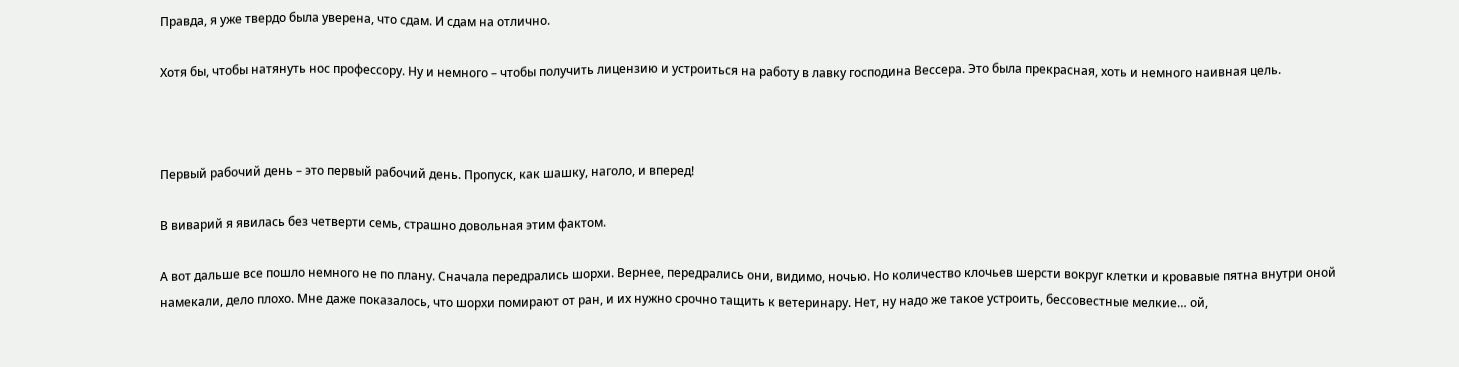Правда, я уже твердо была уверена, что сдам. И сдам на отлично.

Хотя бы, чтобы натянуть нос профессору. Ну и немного – чтобы получить лицензию и устроиться на работу в лавку господина Вессера. Это была прекрасная, хоть и немного наивная цель.



Первый рабочий день – это первый рабочий день. Пропуск, как шашку, наголо, и вперед!

В виварий я явилась без четверти семь, страшно довольная этим фактом.

А вот дальше все пошло немного не по плану. Сначала передрались шорхи. Вернее, передрались они, видимо, ночью. Но количество клочьев шерсти вокруг клетки и кровавые пятна внутри оной намекали, дело плохо. Мне даже показалось, что шорхи помирают от ран, и их нужно срочно тащить к ветеринару. Нет, ну надо же такое устроить, бессовестные мелкие… ой,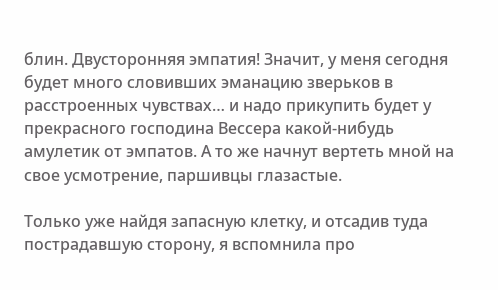блин. Двусторонняя эмпатия! Значит, у меня сегодня будет много словивших эманацию зверьков в расстроенных чувствах… и надо прикупить будет у прекрасного господина Вессера какой-нибудь амулетик от эмпатов. А то же начнут вертеть мной на свое усмотрение, паршивцы глазастые.

Только уже найдя запасную клетку, и отсадив туда пострадавшую сторону, я вспомнила про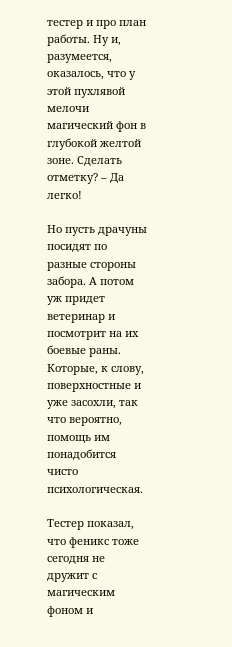тестер и про план работы. Ну и, разумеется, оказалось, что у этой пухлявой мелочи магический фон в глубокой желтой зоне. Сделать отметку? – Да легко!

Но пусть драчуны посидят по разные стороны забора. А потом уж придет ветеринар и посмотрит на их боевые раны. Которые, к слову, поверхностные и уже засохли, так что вероятно, помощь им понадобится чисто психологическая.

Тестер показал, что феникс тоже сегодня не дружит с магическим фоном и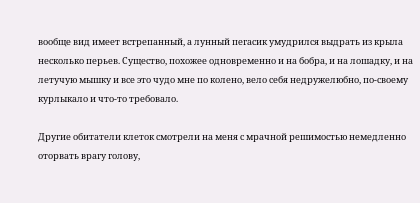вообще вид имеет встрепанный, а лунный пегасик умудрился выдрать из крыла несколько перьев. Существо, похожее одновременно и на бобра, и на лошадку, и на летучую мышку и все это чудо мне по колено, вело себя недружелюбно, по-своему курлыкало и что-то требовало.

Другие обитатели клеток смотрели на меня с мрачной решимостью немедленно оторвать врагу голову,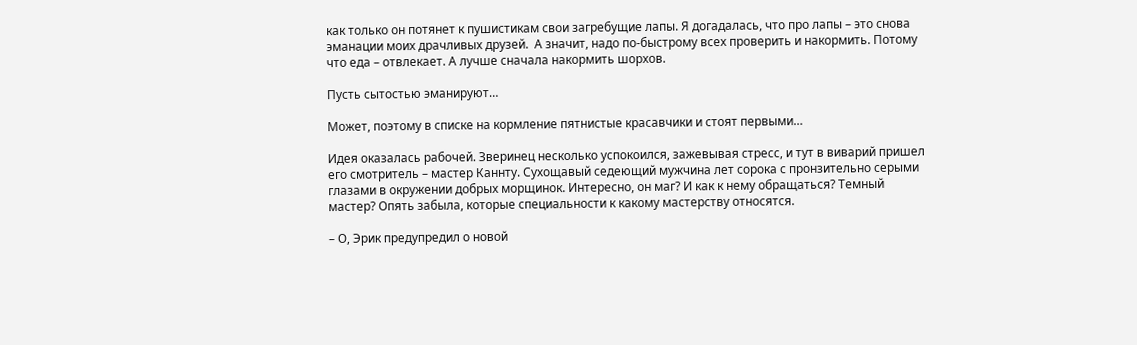как только он потянет к пушистикам свои загребущие лапы. Я догадалась, что про лапы – это снова эманации моих драчливых друзей.  А значит, надо по-быстрому всех проверить и накормить. Потому что еда – отвлекает. А лучше сначала накормить шорхов.

Пусть сытостью эманируют…

Может, поэтому в списке на кормление пятнистые красавчики и стоят первыми…

Идея оказалась рабочей. Зверинец несколько успокоился, зажевывая стресс, и тут в виварий пришел его смотритель – мастер Каннту. Сухощавый седеющий мужчина лет сорока с пронзительно серыми глазами в окружении добрых морщинок. Интересно, он маг? И как к нему обращаться? Темный мастер? Опять забыла, которые специальности к какому мастерству относятся.

– О, Эрик предупредил о новой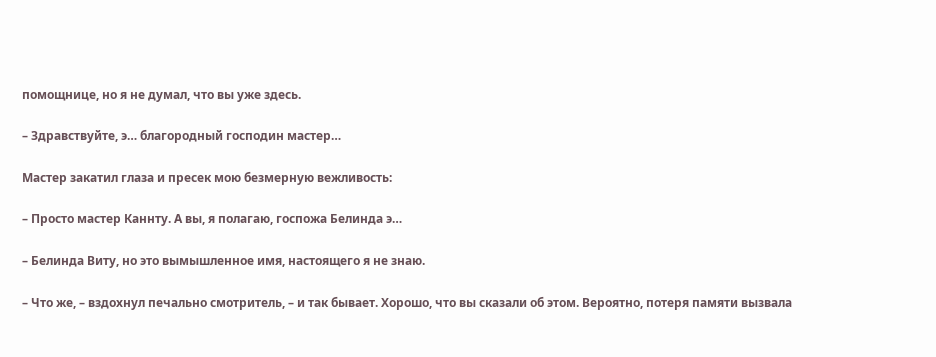помощнице, но я не думал, что вы уже здесь.

– Здравствуйте, э… благородный господин мастер…

Мастер закатил глаза и пресек мою безмерную вежливость:

– Просто мастер Каннту. А вы, я полагаю, госпожа Белинда э…

– Белинда Виту, но это вымышленное имя, настоящего я не знаю.

– Что же, – вздохнул печально смотритель, – и так бывает. Хорошо, что вы сказали об этом. Вероятно, потеря памяти вызвала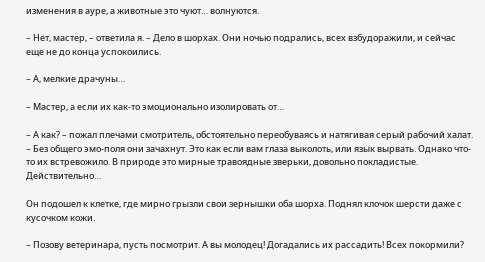изменения в ауре, а животные это чуют… волнуются.

– Нет, мастер, – ответила я. – Дело в шорхах. Они ночью подрались, всех взбудоражили, и сейчас еще не до конца успокоились.

– А, мелкие драчуны…

– Мастер, а если их как-то эмоционально изолировать от…

– А как? – пожал плечами смотритель, обстоятельно переобуваясь и натягивая серый рабочий халат. – Без общего эмо-поля они зачахнут. Это как если вам глаза выколоть, или язык вырвать. Однако что-то их встревожило. В природе это мирные травоядные зверьки, довольно покладистые. Действительно…

Он подошел к клетке, где мирно грызли свои зернышки оба шорха. Поднял клочок шерсти даже с кусочком кожи.

– Позову ветеринара, пусть посмотрит. А вы молодец! Догадались их рассадить! Всех покормили?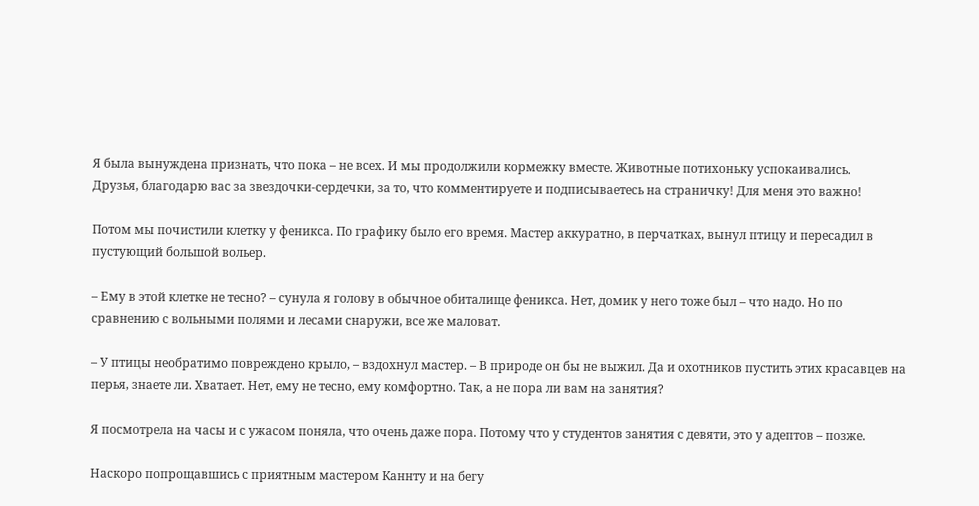Я была вынуждена признать, что пока – не всех. И мы продолжили кормежку вместе. Животные потихоньку успокаивались.
Друзья, благодарю вас за звездочки-сердечки, за то, что комментируете и подписываетесь на страничку! Для меня это важно!

Потом мы почистили клетку у феникса. По графику было его время. Мастер аккуратно, в перчатках, вынул птицу и пересадил в пустующий большой вольер.

– Ему в этой клетке не тесно? – сунула я голову в обычное обиталище феникса. Нет, домик у него тоже был – что надо. Но по сравнению с вольными полями и лесами снаружи, все же маловат.

– У птицы необратимо повреждено крыло, – вздохнул мастер. – В природе он бы не выжил. Да и охотников пустить этих красавцев на перья, знаете ли. Хватает. Нет, ему не тесно, ему комфортно. Так, а не пора ли вам на занятия?

Я посмотрела на часы и с ужасом поняла, что очень даже пора. Потому что у студентов занятия с девяти, это у адептов – позже.

Наскоро попрощавшись с приятным мастером Каннту и на бегу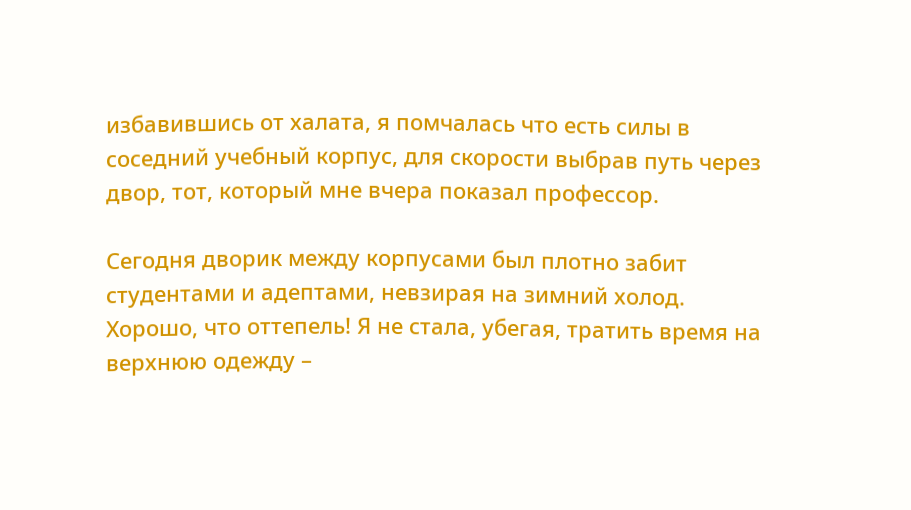избавившись от халата, я помчалась что есть силы в соседний учебный корпус, для скорости выбрав путь через двор, тот, который мне вчера показал профессор.

Сегодня дворик между корпусами был плотно забит студентами и адептами, невзирая на зимний холод. Хорошо, что оттепель! Я не стала, убегая, тратить время на верхнюю одежду –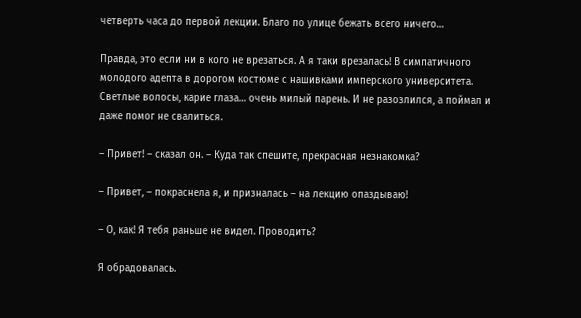четверть часа до первой лекции. Благо по улице бежать всего ничего…

Правда, это если ни в кого не врезаться. А я таки врезалась! В симпатичного молодого адепта в дорогом костюме с нашивками имперского университета. Светлые волосы, карие глаза… очень милый парень. И не разозлился, а поймал и даже помог не свалиться.

– Привет! – сказал он. – Куда так спешите, прекрасная незнакомка?

– Привет, – покраснела я, и призналась – на лекцию опаздываю!

– О, как! Я тебя раньше не видел. Проводить?

Я обрадовалась.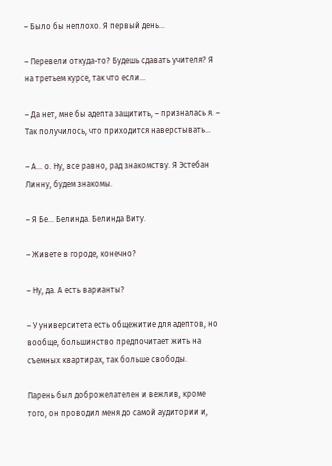– Было бы неплохо. Я первый день…

– Перевели откуда-то? Будешь сдавать учителя? Я на третьем курсе, так что если…

– Да нет, мне бы адепта защитить, – призналась я. – Так получилось, что приходится наверстывать…

– А… о. Ну, все равно, рад знакомству. Я Эстебан Линну, будем знакомы.

– Я Бе… Белинда. Белинда Виту.

– Живете в городе, конечно?

– Ну, да. А есть варианты?

– У университета есть общежитие для адептов, но вообще, большинство предпочитает жить на съемных квартирах, так больше свободы.

Парень был доброжелателен и вежлив, кроме того, он проводил меня до самой аудитории и,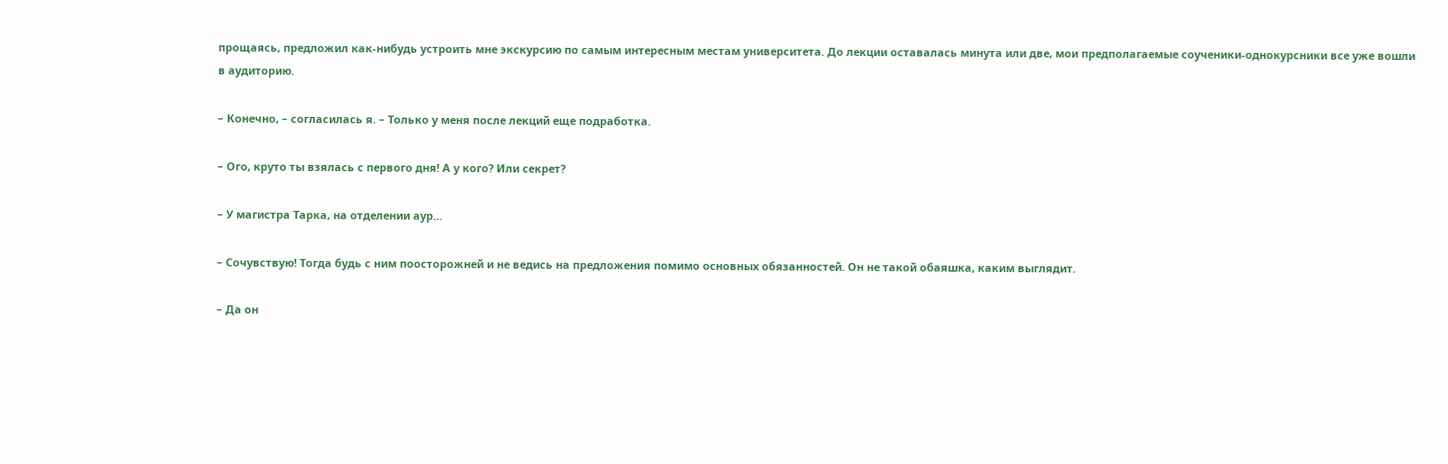прощаясь, предложил как-нибудь устроить мне экскурсию по самым интересным местам университета. До лекции оставалась минута или две, мои предполагаемые соученики-однокурсники все уже вошли в аудиторию.

– Конечно, – согласилась я. – Только у меня после лекций еще подработка.

– Ого, круто ты взялась с первого дня! А у кого? Или секрет?

– У магистра Тарка, на отделении аур…

– Сочувствую! Тогда будь с ним поосторожней и не ведись на предложения помимо основных обязанностей. Он не такой обаяшка, каким выглядит.

– Да он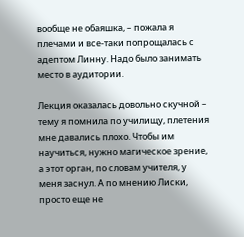вообще не обаяшка, – пожала я плечами и все-таки попрощалась с адептом Линну. Надо было занимать место в аудитории.

Лекция оказалась довольно скучной – тему я помнила по училищу, плетения мне давались плохо. Чтобы им научиться, нужно магическое зрение, а этот орган, по словам учителя, у меня заснул. А по мнению Лиски, просто еще не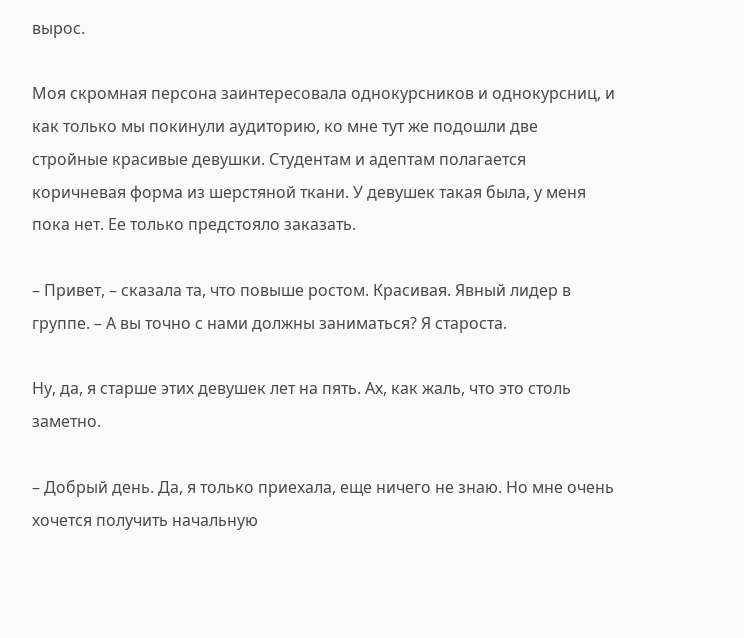вырос.

Моя скромная персона заинтересовала однокурсников и однокурсниц, и как только мы покинули аудиторию, ко мне тут же подошли две стройные красивые девушки. Студентам и адептам полагается коричневая форма из шерстяной ткани. У девушек такая была, у меня пока нет. Ее только предстояло заказать.

– Привет, – сказала та, что повыше ростом. Красивая. Явный лидер в группе. – А вы точно с нами должны заниматься? Я староста.

Ну, да, я старше этих девушек лет на пять. Ах, как жаль, что это столь заметно.

– Добрый день. Да, я только приехала, еще ничего не знаю. Но мне очень хочется получить начальную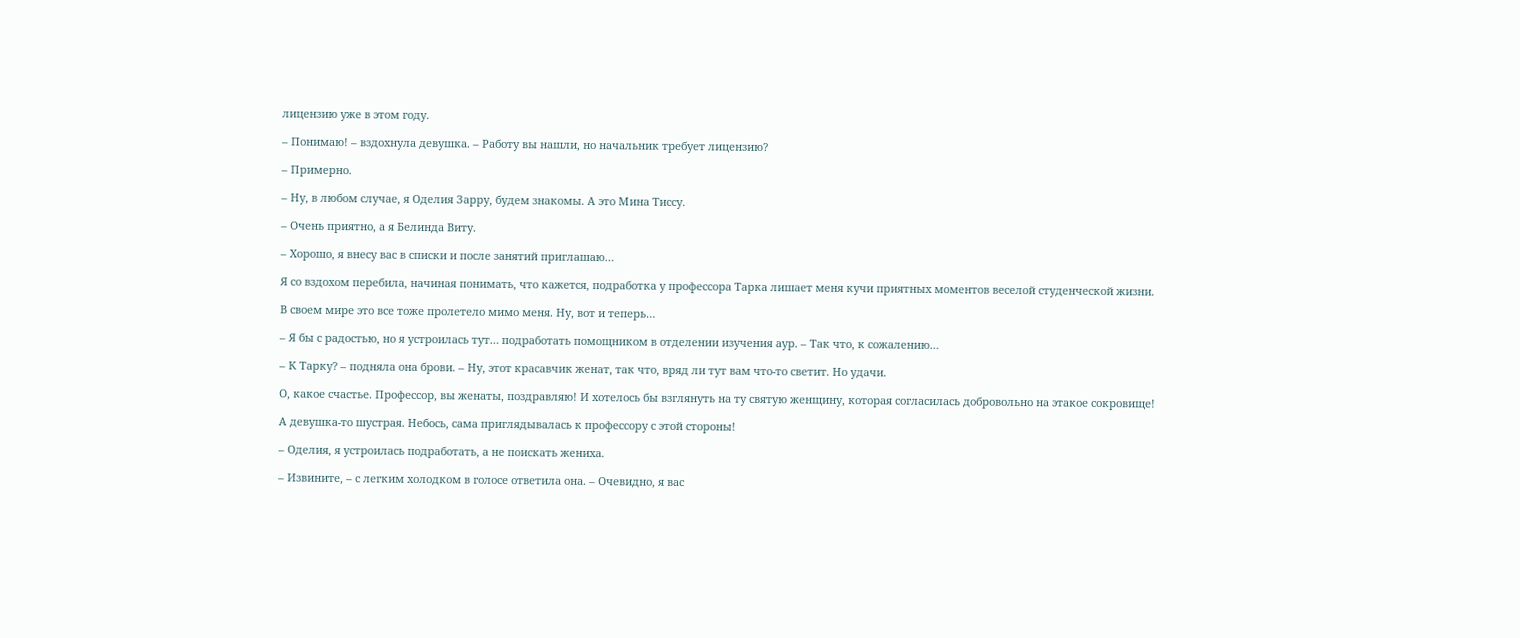лицензию уже в этом году.

– Понимаю! – вздохнула девушка. – Работу вы нашли, но начальник требует лицензию?

– Примерно.

– Ну, в любом случае, я Оделия Зарру, будем знакомы. А это Мина Тиссу.

– Очень приятно, а я Белинда Виту.

– Хорошо, я внесу вас в списки и после занятий приглашаю…

Я со вздохом перебила, начиная понимать, что кажется, подработка у профессора Тарка лишает меня кучи приятных моментов веселой студенческой жизни.

В своем мире это все тоже пролетело мимо меня. Ну, вот и теперь…

– Я бы с радостью, но я устроилась тут… подработать помощником в отделении изучения аур. – Так что, к сожалению…

– К Тарку? – подняла она брови. – Ну, этот красавчик женат, так что, вряд ли тут вам что-то светит. Но удачи.

О, какое счастье. Профессор, вы женаты, поздравляю! И хотелось бы взглянуть на ту святую женщину, которая согласилась добровольно на этакое сокровище!

А девушка-то шустрая. Небось, сама приглядывалась к профессору с этой стороны!

– Оделия, я устроилась подработать, а не поискать жениха.

– Извините, – с легким холодком в голосе ответила она. – Очевидно, я вас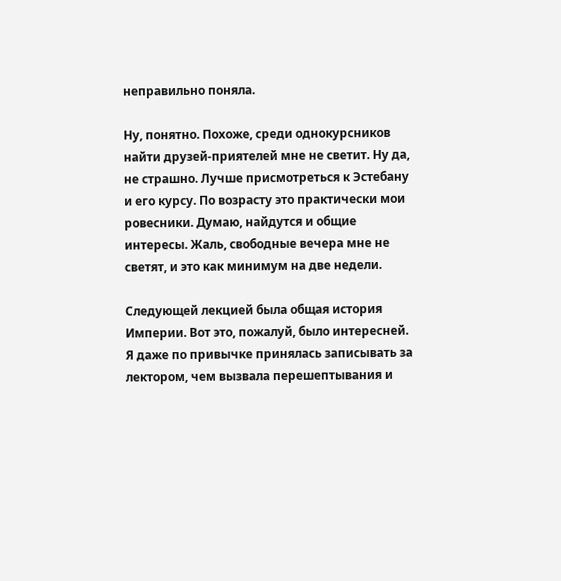неправильно поняла.

Ну, понятно. Похоже, среди однокурсников найти друзей-приятелей мне не светит. Ну да, не страшно. Лучше присмотреться к Эстебану и его курсу. По возрасту это практически мои ровесники. Думаю, найдутся и общие интересы. Жаль, свободные вечера мне не светят, и это как минимум на две недели.

Следующей лекцией была общая история Империи. Вот это, пожалуй, было интересней. Я даже по привычке принялась записывать за лектором, чем вызвала перешептывания и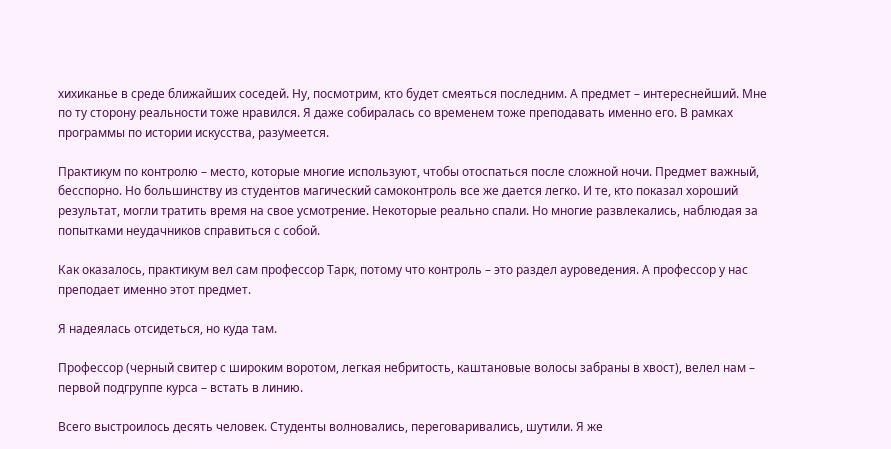хихиканье в среде ближайших соседей. Ну, посмотрим, кто будет смеяться последним. А предмет – интереснейший. Мне по ту сторону реальности тоже нравился. Я даже собиралась со временем тоже преподавать именно его. В рамках программы по истории искусства, разумеется.

Практикум по контролю – место, которые многие используют, чтобы отоспаться после сложной ночи. Предмет важный, бесспорно. Но большинству из студентов магический самоконтроль все же дается легко. И те, кто показал хороший результат, могли тратить время на свое усмотрение. Некоторые реально спали. Но многие развлекались, наблюдая за попытками неудачников справиться с собой.

Как оказалось, практикум вел сам профессор Тарк, потому что контроль – это раздел ауроведения. А профессор у нас преподает именно этот предмет.

Я надеялась отсидеться, но куда там.

Профессор (черный свитер с широким воротом, легкая небритость, каштановые волосы забраны в хвост), велел нам – первой подгруппе курса – встать в линию.

Всего выстроилось десять человек. Студенты волновались, переговаривались, шутили. Я же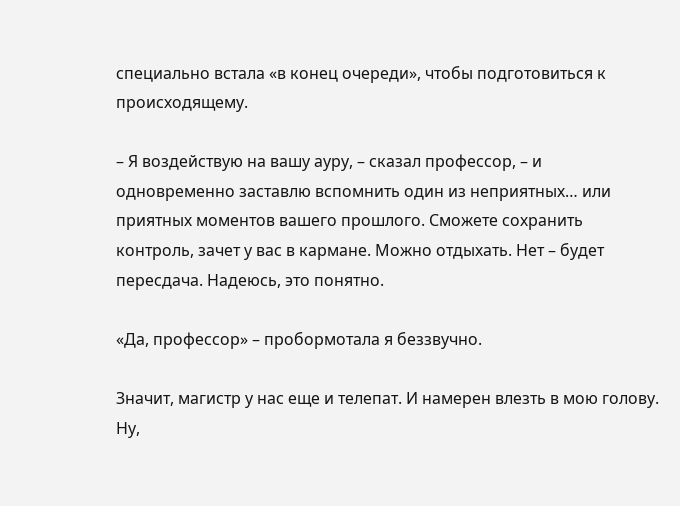специально встала «в конец очереди», чтобы подготовиться к происходящему.

– Я воздействую на вашу ауру, – сказал профессор, – и одновременно заставлю вспомнить один из неприятных… или приятных моментов вашего прошлого. Сможете сохранить контроль, зачет у вас в кармане. Можно отдыхать. Нет – будет пересдача. Надеюсь, это понятно.

«Да, профессор» – пробормотала я беззвучно.

Значит, магистр у нас еще и телепат. И намерен влезть в мою голову. Ну,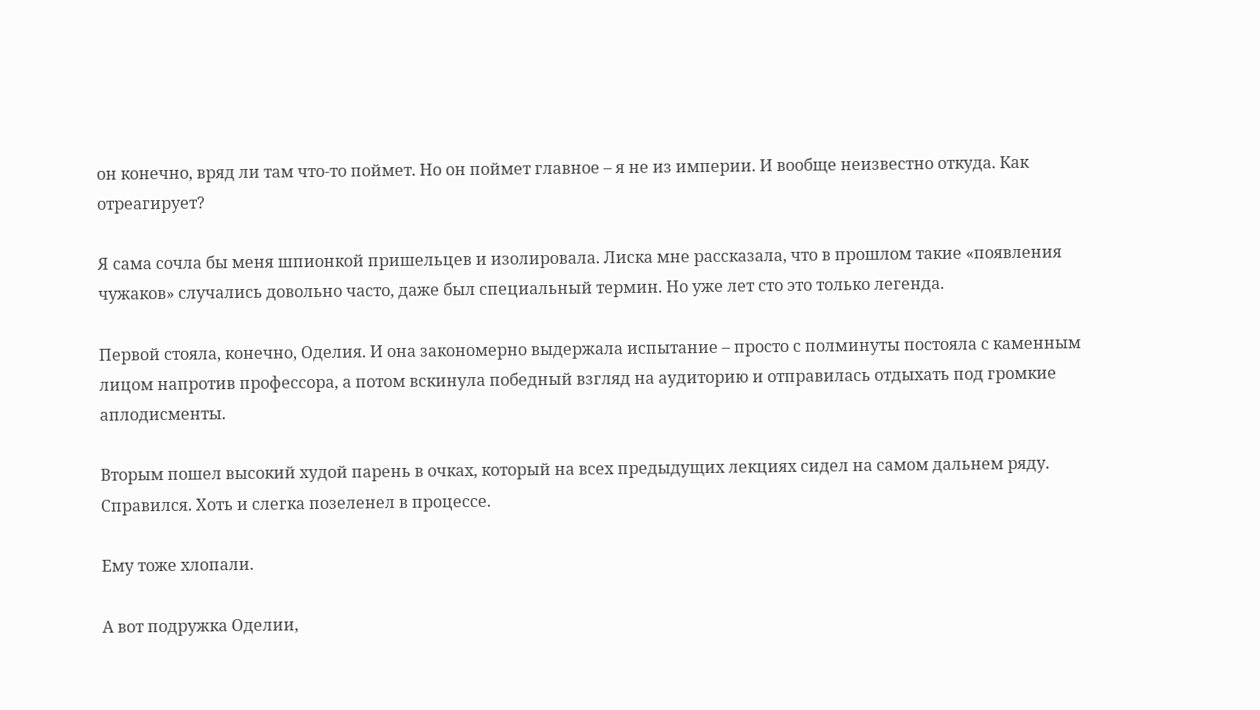он конечно, вряд ли там что-то поймет. Но он поймет главное – я не из империи. И вообще неизвестно откуда. Как отреагирует?

Я сама сочла бы меня шпионкой пришельцев и изолировала. Лиска мне рассказала, что в прошлом такие «появления чужаков» случались довольно часто, даже был специальный термин. Но уже лет сто это только легенда.

Первой стояла, конечно, Оделия. И она закономерно выдержала испытание – просто с полминуты постояла с каменным лицом напротив профессора, а потом вскинула победный взгляд на аудиторию и отправилась отдыхать под громкие аплодисменты.

Вторым пошел высокий худой парень в очках, который на всех предыдущих лекциях сидел на самом дальнем ряду. Справился. Хоть и слегка позеленел в процессе.

Ему тоже хлопали.

А вот подружка Оделии,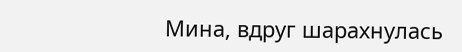Мина, вдруг шарахнулась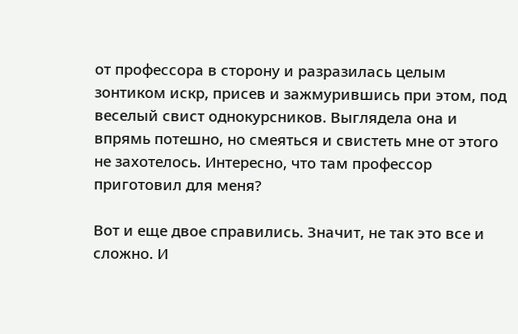от профессора в сторону и разразилась целым зонтиком искр, присев и зажмурившись при этом, под веселый свист однокурсников. Выглядела она и впрямь потешно, но смеяться и свистеть мне от этого не захотелось. Интересно, что там профессор приготовил для меня?

Вот и еще двое справились. Значит, не так это все и сложно. И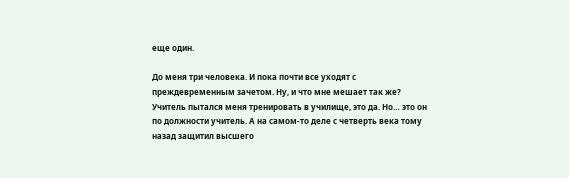еще один.

До меня три человека. И пока почти все уходят с преждевременным зачетом. Ну, и что мне мешает так же? Учитель пытался меня тренировать в училище, это да. Но… это он по должности учитель. А на самом-то деле с четверть века тому назад защитил высшего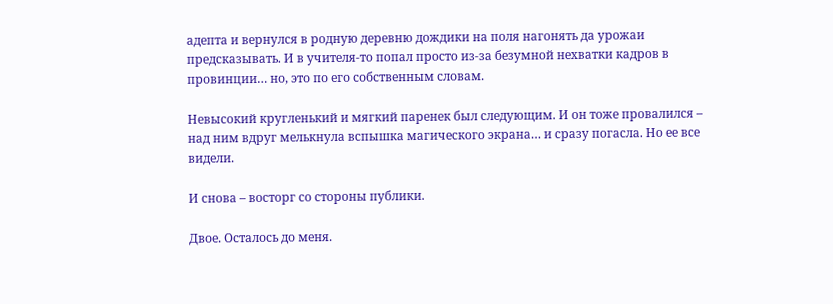адепта и вернулся в родную деревню дождики на поля нагонять да урожаи предсказывать. И в учителя-то попал просто из-за безумной нехватки кадров в провинции… но, это по его собственным словам.

Невысокий кругленький и мягкий паренек был следующим. И он тоже провалился – над ним вдруг мелькнула вспышка магического экрана… и сразу погасла. Но ее все видели.

И снова – восторг со стороны публики.

Двое. Осталось до меня.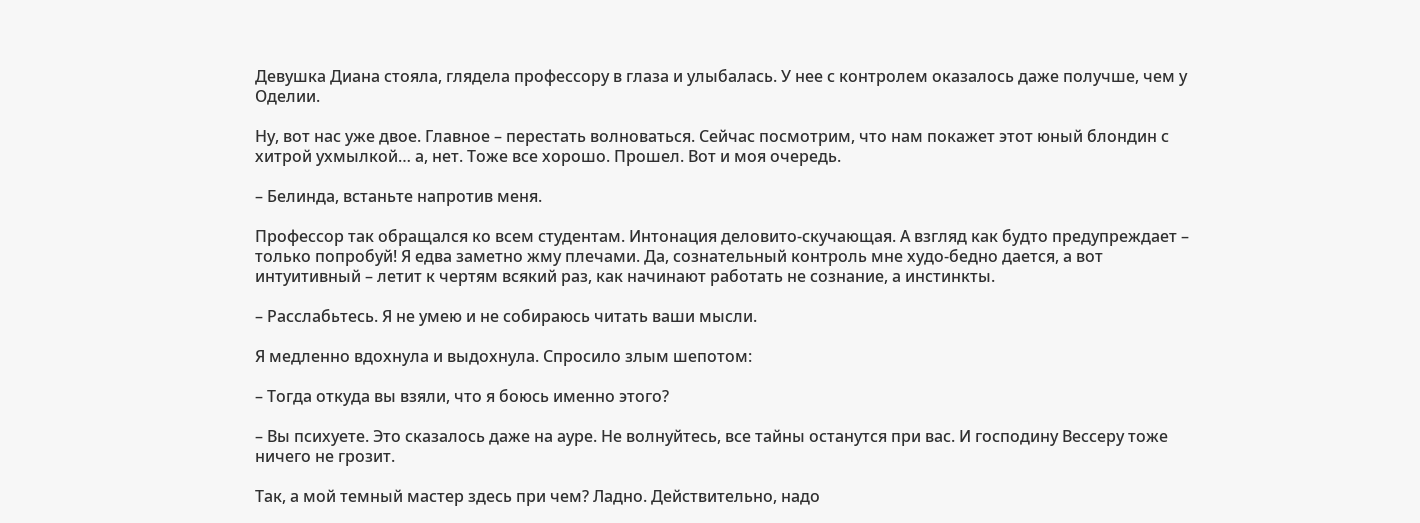Девушка Диана стояла, глядела профессору в глаза и улыбалась. У нее с контролем оказалось даже получше, чем у Оделии.

Ну, вот нас уже двое. Главное – перестать волноваться. Сейчас посмотрим, что нам покажет этот юный блондин с хитрой ухмылкой… а, нет. Тоже все хорошо. Прошел. Вот и моя очередь.

– Белинда, встаньте напротив меня.

Профессор так обращался ко всем студентам. Интонация деловито-скучающая. А взгляд как будто предупреждает – только попробуй! Я едва заметно жму плечами. Да, сознательный контроль мне худо-бедно дается, а вот интуитивный – летит к чертям всякий раз, как начинают работать не сознание, а инстинкты.

– Расслабьтесь. Я не умею и не собираюсь читать ваши мысли.

Я медленно вдохнула и выдохнула. Спросило злым шепотом:

– Тогда откуда вы взяли, что я боюсь именно этого?

– Вы психуете. Это сказалось даже на ауре. Не волнуйтесь, все тайны останутся при вас. И господину Вессеру тоже ничего не грозит.

Так, а мой темный мастер здесь при чем? Ладно. Действительно, надо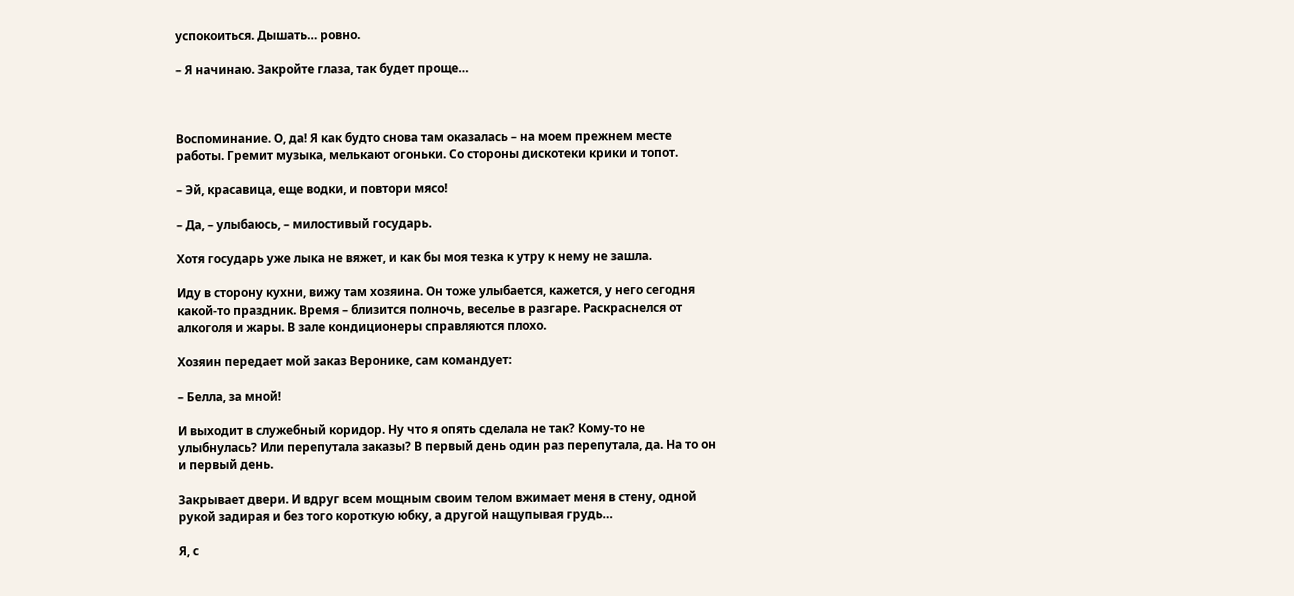успокоиться. Дышать… ровно.

– Я начинаю. Закройте глаза, так будет проще…



Воспоминание. О, да! Я как будто снова там оказалась – на моем прежнем месте работы. Гремит музыка, мелькают огоньки. Со стороны дискотеки крики и топот.

– Эй, красавица, еще водки, и повтори мясо!

– Да, – улыбаюсь, – милостивый государь.

Хотя государь уже лыка не вяжет, и как бы моя тезка к утру к нему не зашла.

Иду в сторону кухни, вижу там хозяина. Он тоже улыбается, кажется, у него сегодня какой-то праздник. Время – близится полночь, веселье в разгаре. Раскраснелся от алкоголя и жары. В зале кондиционеры справляются плохо.

Хозяин передает мой заказ Веронике, сам командует:

– Белла, за мной!

И выходит в служебный коридор. Ну что я опять сделала не так? Кому-то не улыбнулась? Или перепутала заказы? В первый день один раз перепутала, да. На то он и первый день.

Закрывает двери. И вдруг всем мощным своим телом вжимает меня в стену, одной рукой задирая и без того короткую юбку, а другой нащупывая грудь…

Я, с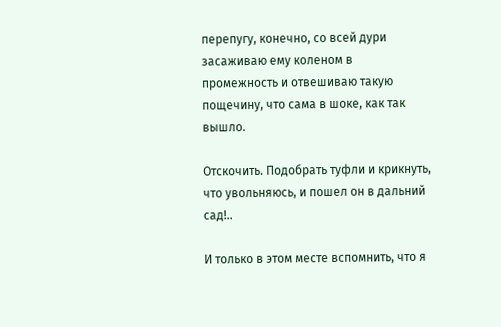перепугу, конечно, со всей дури засаживаю ему коленом в промежность и отвешиваю такую пощечину, что сама в шоке, как так вышло.

Отскочить. Подобрать туфли и крикнуть, что увольняюсь, и пошел он в дальний сад!..

И только в этом месте вспомнить, что я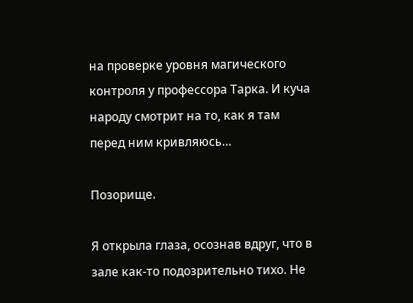на проверке уровня магического контроля у профессора Тарка. И куча народу смотрит на то, как я там перед ним кривляюсь…

Позорище.

Я открыла глаза, осознав вдруг, что в зале как-то подозрительно тихо. Не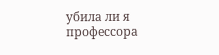убила ли я профессора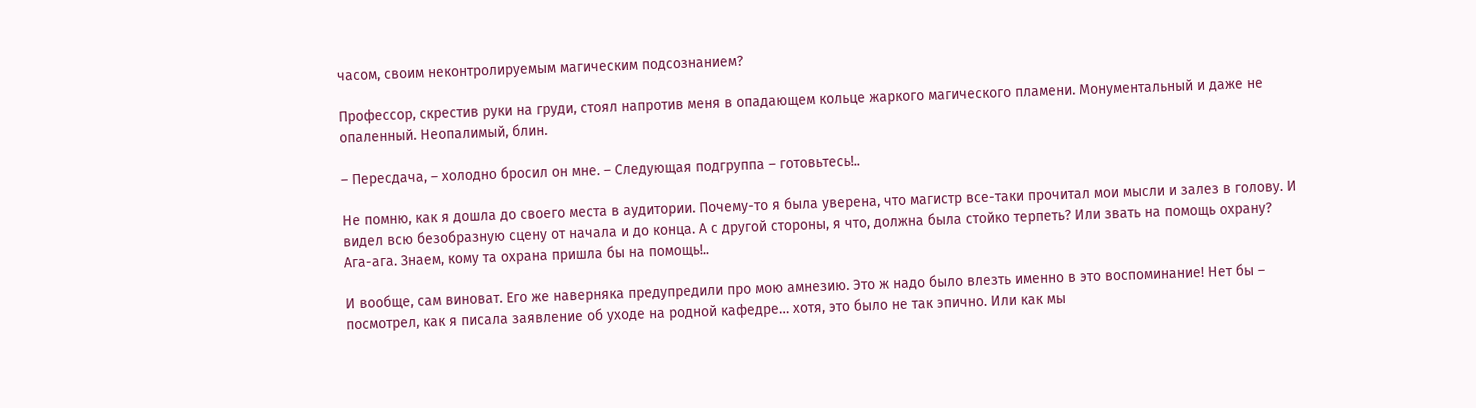часом, своим неконтролируемым магическим подсознанием?

Профессор, скрестив руки на груди, стоял напротив меня в опадающем кольце жаркого магического пламени. Монументальный и даже не опаленный. Неопалимый, блин.

– Пересдача, – холодно бросил он мне. – Следующая подгруппа – готовьтесь!..

Не помню, как я дошла до своего места в аудитории. Почему-то я была уверена, что магистр все-таки прочитал мои мысли и залез в голову. И видел всю безобразную сцену от начала и до конца. А с другой стороны, я что, должна была стойко терпеть? Или звать на помощь охрану? Ага-ага. Знаем, кому та охрана пришла бы на помощь!..

И вообще, сам виноват. Его же наверняка предупредили про мою амнезию. Это ж надо было влезть именно в это воспоминание! Нет бы – посмотрел, как я писала заявление об уходе на родной кафедре… хотя, это было не так эпично. Или как мы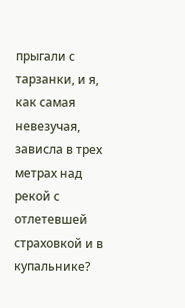прыгали с тарзанки, и я, как самая невезучая, зависла в трех метрах над рекой с отлетевшей страховкой и в купальнике?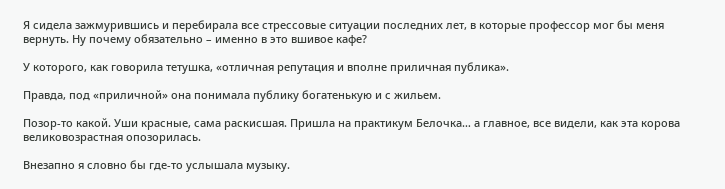Я сидела зажмурившись и перебирала все стрессовые ситуации последних лет, в которые профессор мог бы меня вернуть. Ну почему обязательно – именно в это вшивое кафе?

У которого, как говорила тетушка, «отличная репутация и вполне приличная публика».

Правда, под «приличной» она понимала публику богатенькую и с жильем.

Позор-то какой. Уши красные, сама раскисшая. Пришла на практикум Белочка… а главное, все видели, как эта корова великовозрастная опозорилась.

Внезапно я словно бы где-то услышала музыку.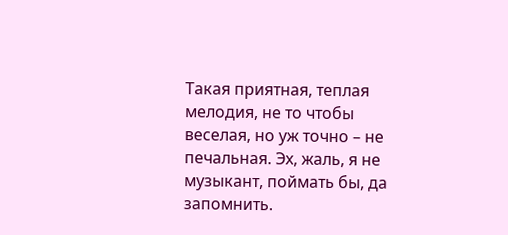Такая приятная, теплая мелодия, не то чтобы веселая, но уж точно – не печальная. Эх, жаль, я не музыкант, поймать бы, да запомнить.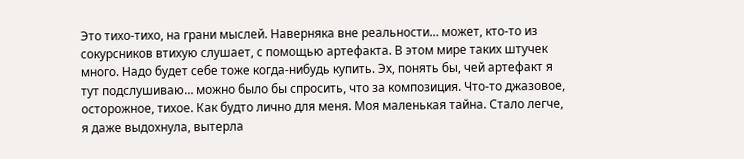Это тихо-тихо, на грани мыслей. Наверняка вне реальности… может, кто-то из сокурсников втихую слушает, с помощью артефакта. В этом мире таких штучек много. Надо будет себе тоже когда-нибудь купить. Эх, понять бы, чей артефакт я тут подслушиваю… можно было бы спросить, что за композиция. Что-то джазовое, осторожное, тихое. Как будто лично для меня. Моя маленькая тайна. Стало легче, я даже выдохнула, вытерла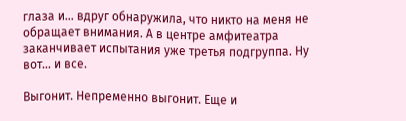глаза и… вдруг обнаружила, что никто на меня не обращает внимания. А в центре амфитеатра заканчивает испытания уже третья подгруппа. Ну вот… и все.

Выгонит. Непременно выгонит. Еще и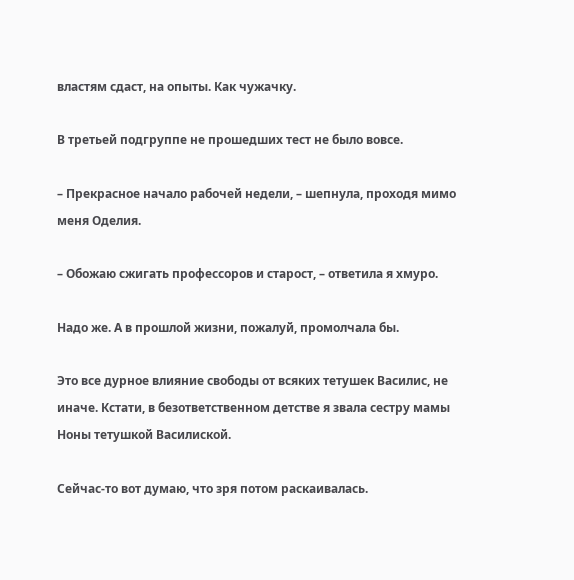властям сдаст, на опыты. Как чужачку.

В третьей подгруппе не прошедших тест не было вовсе.

– Прекрасное начало рабочей недели, – шепнула, проходя мимо меня Оделия.

– Обожаю сжигать профессоров и старост, – ответила я хмуро.

Надо же. А в прошлой жизни, пожалуй, промолчала бы.

Это все дурное влияние свободы от всяких тетушек Василис, не иначе. Кстати, в безответственном детстве я звала сестру мамы Ноны тетушкой Василиской.

Сейчас-то вот думаю, что зря потом раскаивалась.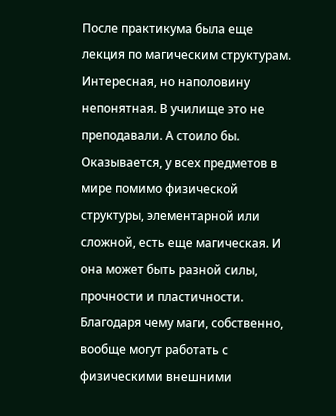После практикума была еще лекция по магическим структурам. Интересная, но наполовину непонятная. В училище это не преподавали. А стоило бы. Оказывается, у всех предметов в мире помимо физической структуры, элементарной или сложной, есть еще магическая. И она может быть разной силы, прочности и пластичности. Благодаря чему маги, собственно, вообще могут работать с физическими внешними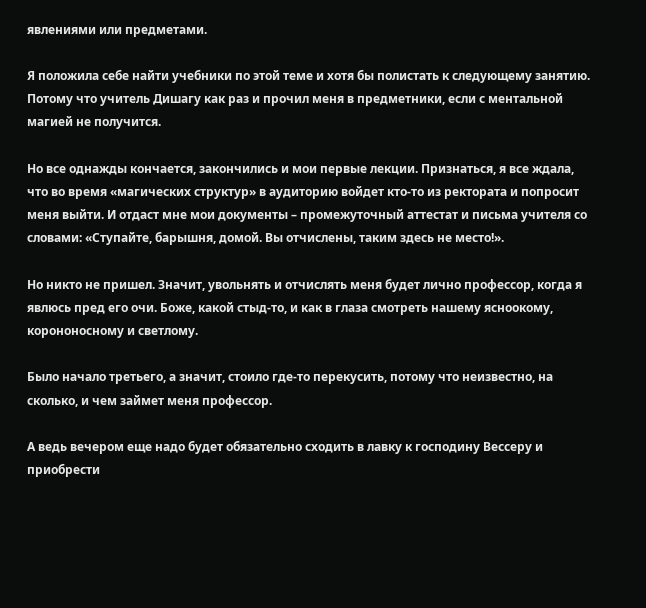явлениями или предметами.

Я положила себе найти учебники по этой теме и хотя бы полистать к следующему занятию. Потому что учитель Дишагу как раз и прочил меня в предметники, если с ментальной магией не получится.

Но все однажды кончается, закончились и мои первые лекции. Признаться, я все ждала, что во время «магических структур» в аудиторию войдет кто-то из ректората и попросит меня выйти. И отдаст мне мои документы – промежуточный аттестат и письма учителя со словами: «Ступайте, барышня, домой. Вы отчислены, таким здесь не место!».

Но никто не пришел. Значит, увольнять и отчислять меня будет лично профессор, когда я явлюсь пред его очи. Боже, какой стыд-то, и как в глаза смотреть нашему ясноокому, корононосному и светлому.

Было начало третьего, а значит, стоило где-то перекусить, потому что неизвестно, на сколько, и чем займет меня профессор.

А ведь вечером еще надо будет обязательно сходить в лавку к господину Вессеру и приобрести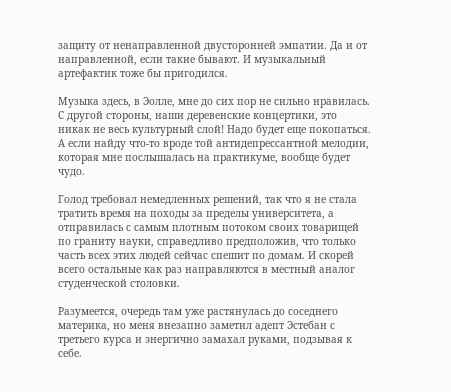защиту от ненаправленной двусторонней эмпатии. Да и от направленной, если такие бывают. И музыкальный артефактик тоже бы пригодился.

Музыка здесь, в Эолле, мне до сих пор не сильно нравилась. С другой стороны, наши деревенские концертики, это никак не весь культурный слой! Надо будет еще покопаться. А если найду что-то вроде той антидепрессантной мелодии, которая мне послышалась на практикуме, вообще будет чудо.

Голод требовал немедленных решений, так что я не стала тратить время на походы за пределы университета, а отправилась с самым плотным потоком своих товарищей по граниту науки, справедливо предположив, что только часть всех этих людей сейчас спешит по домам. И скорей всего остальные как раз направляются в местный аналог студенческой столовки.

Разумеется, очередь там уже растянулась до соседнего материка, но меня внезапно заметил адепт Эстебан с третьего курса и энергично замахал руками, подзывая к себе.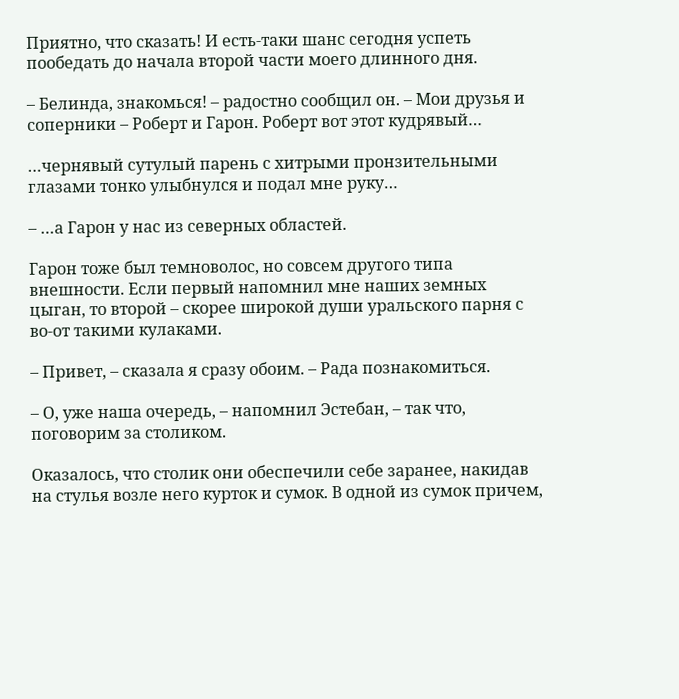Приятно, что сказать! И есть-таки шанс сегодня успеть пообедать до начала второй части моего длинного дня.

– Белинда, знакомься! – радостно сообщил он. – Мои друзья и соперники – Роберт и Гарон. Роберт вот этот кудрявый…

…чернявый сутулый парень с хитрыми пронзительными глазами тонко улыбнулся и подал мне руку…

– …а Гарон у нас из северных областей.

Гарон тоже был темноволос, но совсем другого типа внешности. Если первый напомнил мне наших земных цыган, то второй – скорее широкой души уральского парня с во-от такими кулаками.

– Привет, – сказала я сразу обоим. – Рада познакомиться.

– О, уже наша очередь, – напомнил Эстебан, – так что, поговорим за столиком.

Оказалось, что столик они обеспечили себе заранее, накидав на стулья возле него курток и сумок. В одной из сумок причем,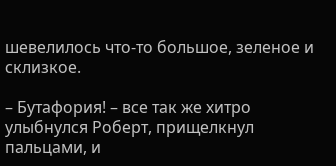шевелилось что-то большое, зеленое и склизкое.

– Бутафория! – все так же хитро улыбнулся Роберт, прищелкнул пальцами, и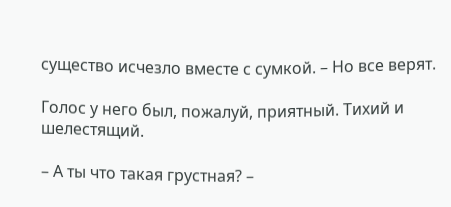существо исчезло вместе с сумкой. – Но все верят.

Голос у него был, пожалуй, приятный. Тихий и шелестящий.

– А ты что такая грустная? –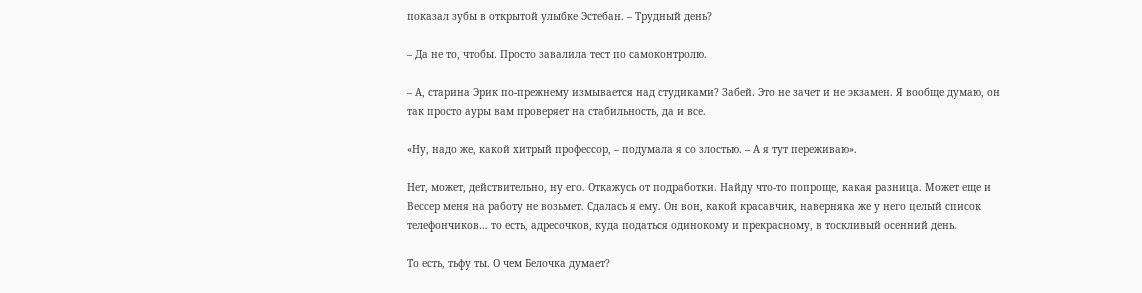показал зубы в открытой улыбке Эстебан. – Трудный день?

– Да не то, чтобы. Просто завалила тест по самоконтролю.

– А, старина Эрик по-прежнему измывается над студиками? Забей. Это не зачет и не экзамен. Я вообще думаю, он так просто ауры вам проверяет на стабильность, да и все.

«Ну, надо же, какой хитрый профессор, – подумала я со злостью. – А я тут переживаю».

Нет, может, действительно, ну его. Откажусь от подработки. Найду что-то попроще, какая разница. Может еще и Вессер меня на работу не возьмет. Сдалась я ему. Он вон, какой красавчик, наверняка же у него целый список телефончиков… то есть, адресочков, куда податься одинокому и прекрасному, в тоскливый осенний день.

То есть, тьфу ты. О чем Белочка думает?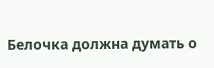Белочка должна думать о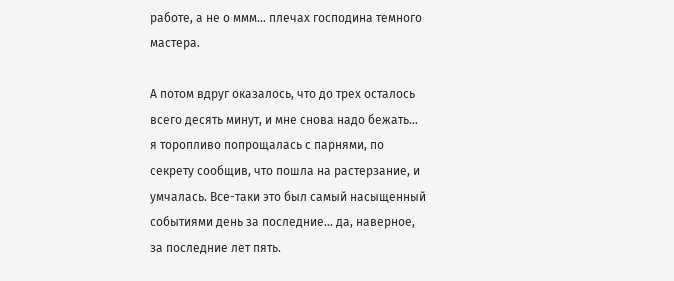работе, а не о ммм… плечах господина темного мастера.

А потом вдруг оказалось, что до трех осталось всего десять минут, и мне снова надо бежать… я торопливо попрощалась с парнями, по секрету сообщив, что пошла на растерзание, и умчалась. Все-таки это был самый насыщенный событиями день за последние… да, наверное, за последние лет пять.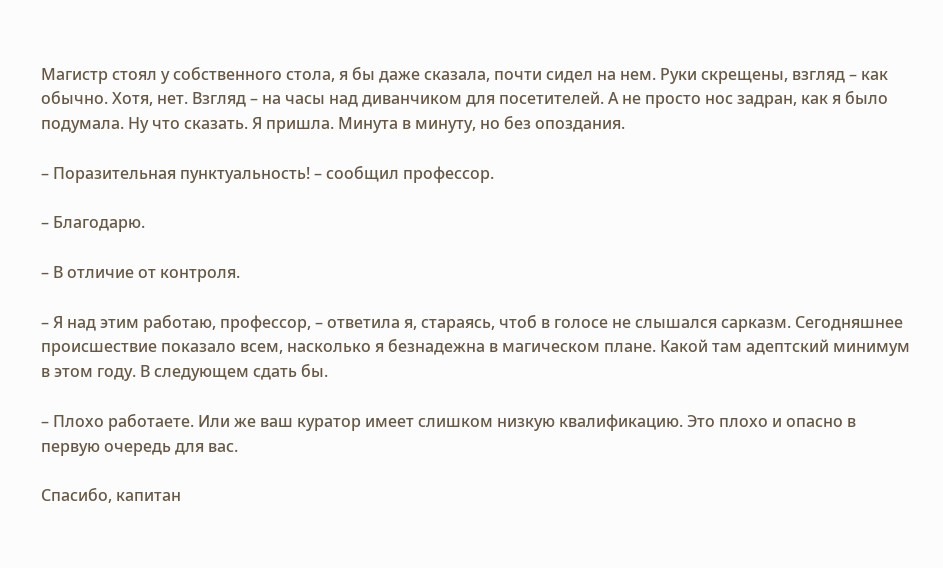Магистр стоял у собственного стола, я бы даже сказала, почти сидел на нем. Руки скрещены, взгляд – как обычно. Хотя, нет. Взгляд – на часы над диванчиком для посетителей. А не просто нос задран, как я было подумала. Ну что сказать. Я пришла. Минута в минуту, но без опоздания.

– Поразительная пунктуальность! – сообщил профессор.

– Благодарю.

– В отличие от контроля.

– Я над этим работаю, профессор, – ответила я, стараясь, чтоб в голосе не слышался сарказм. Сегодняшнее происшествие показало всем, насколько я безнадежна в магическом плане. Какой там адептский минимум в этом году. В следующем сдать бы.

– Плохо работаете. Или же ваш куратор имеет слишком низкую квалификацию. Это плохо и опасно в первую очередь для вас.

Спасибо, капитан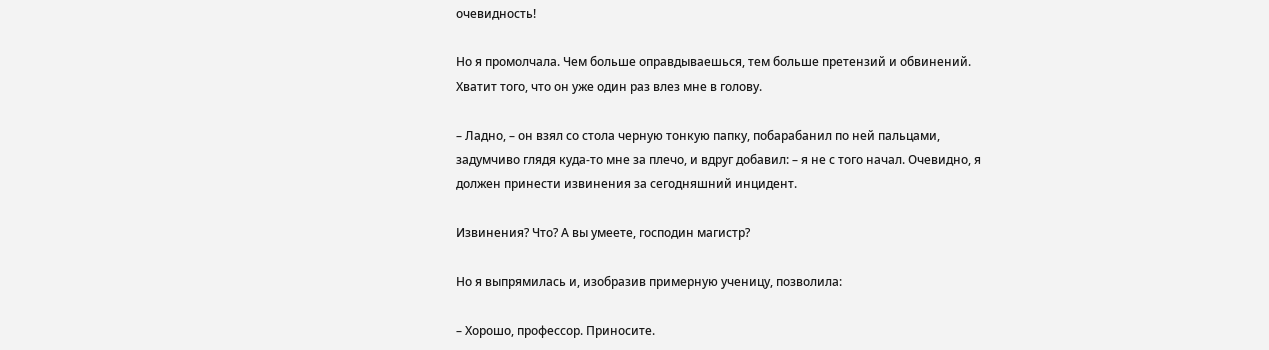очевидность!

Но я промолчала. Чем больше оправдываешься, тем больше претензий и обвинений. Хватит того, что он уже один раз влез мне в голову.

– Ладно, – он взял со стола черную тонкую папку, побарабанил по ней пальцами, задумчиво глядя куда-то мне за плечо, и вдруг добавил: – я не с того начал. Очевидно, я должен принести извинения за сегодняшний инцидент.

Извинения? Что? А вы умеете, господин магистр?

Но я выпрямилась и, изобразив примерную ученицу, позволила:

– Хорошо, профессор. Приносите.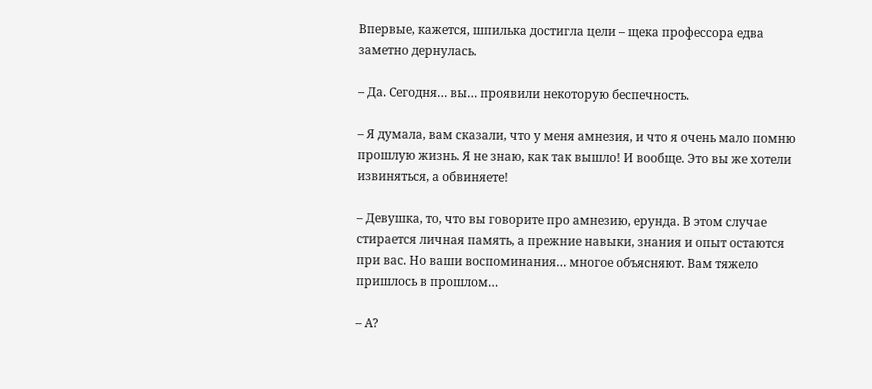Впервые, кажется, шпилька достигла цели – щека профессора едва заметно дернулась.

– Да. Сегодня… вы… проявили некоторую беспечность.

– Я думала, вам сказали, что у меня амнезия, и что я очень мало помню прошлую жизнь. Я не знаю, как так вышло! И вообще. Это вы же хотели извиняться, а обвиняете!

– Девушка, то, что вы говорите про амнезию, ерунда. В этом случае стирается личная память, а прежние навыки, знания и опыт остаются при вас. Но ваши воспоминания… многое объясняют. Вам тяжело пришлось в прошлом…

– А?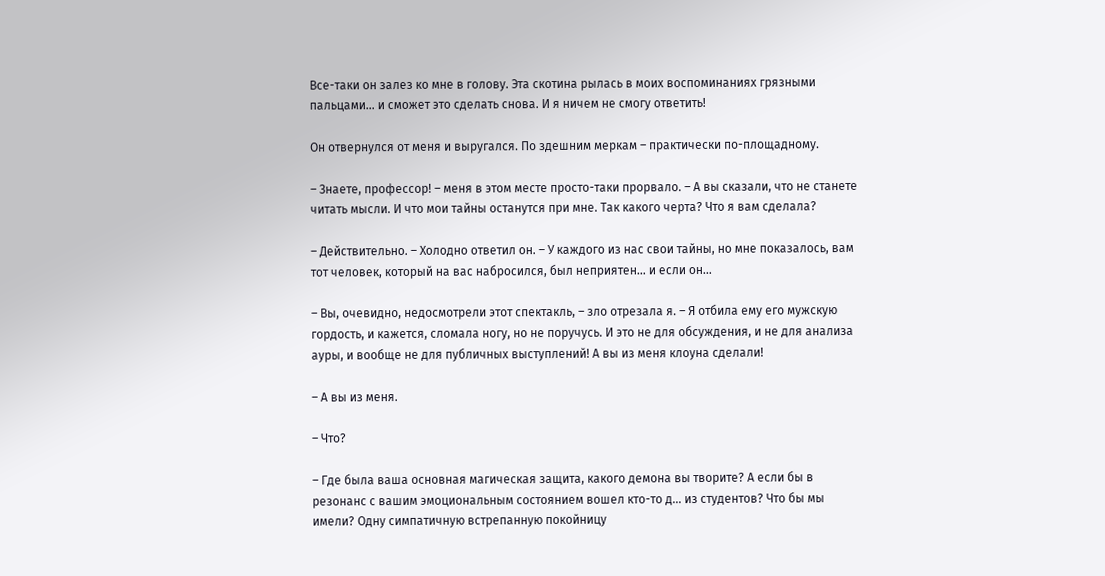Все-таки он залез ко мне в голову. Эта скотина рылась в моих воспоминаниях грязными пальцами… и сможет это сделать снова. И я ничем не смогу ответить!

Он отвернулся от меня и выругался. По здешним меркам – практически по-площадному.

– Знаете, профессор! – меня в этом месте просто-таки прорвало. – А вы сказали, что не станете читать мысли. И что мои тайны останутся при мне. Так какого черта? Что я вам сделала?

– Действительно. – Холодно ответил он. – У каждого из нас свои тайны, но мне показалось, вам тот человек, который на вас набросился, был неприятен… и если он...

– Вы, очевидно, недосмотрели этот спектакль, – зло отрезала я. – Я отбила ему его мужскую гордость, и кажется, сломала ногу, но не поручусь. И это не для обсуждения, и не для анализа ауры, и вообще не для публичных выступлений! А вы из меня клоуна сделали!

– А вы из меня.

– Что?

– Где была ваша основная магическая защита, какого демона вы творите? А если бы в резонанс с вашим эмоциональным состоянием вошел кто-то д… из студентов? Что бы мы имели? Одну симпатичную встрепанную покойницу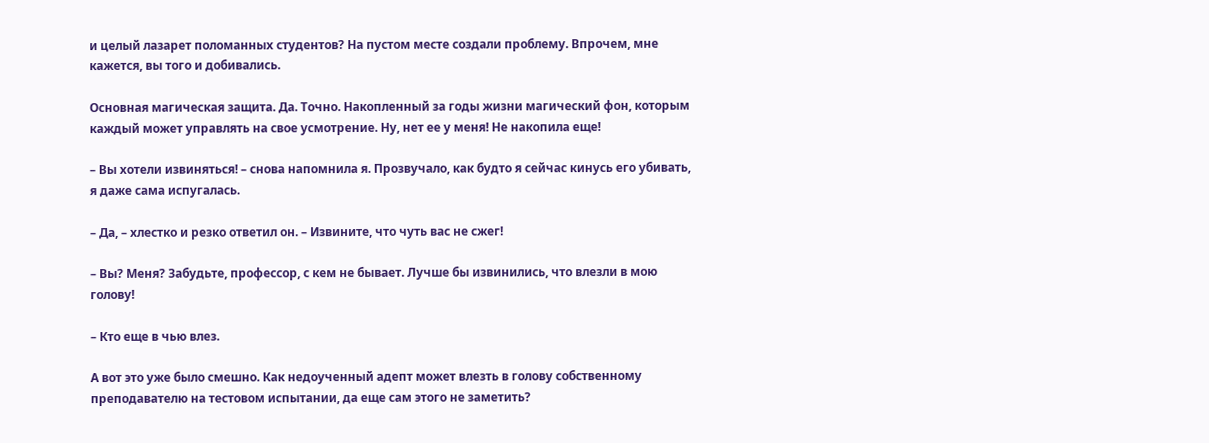и целый лазарет поломанных студентов? На пустом месте создали проблему. Впрочем, мне кажется, вы того и добивались.

Основная магическая защита. Да. Точно. Накопленный за годы жизни магический фон, которым каждый может управлять на свое усмотрение. Ну, нет ее у меня! Не накопила еще!

– Вы хотели извиняться! – снова напомнила я. Прозвучало, как будто я сейчас кинусь его убивать, я даже сама испугалась.

– Да, – хлестко и резко ответил он. – Извините, что чуть вас не сжег!

– Вы? Меня? Забудьте, профессор, с кем не бывает. Лучше бы извинились, что влезли в мою голову!

– Кто еще в чью влез.

А вот это уже было смешно. Как недоученный адепт может влезть в голову собственному преподавателю на тестовом испытании, да еще сам этого не заметить?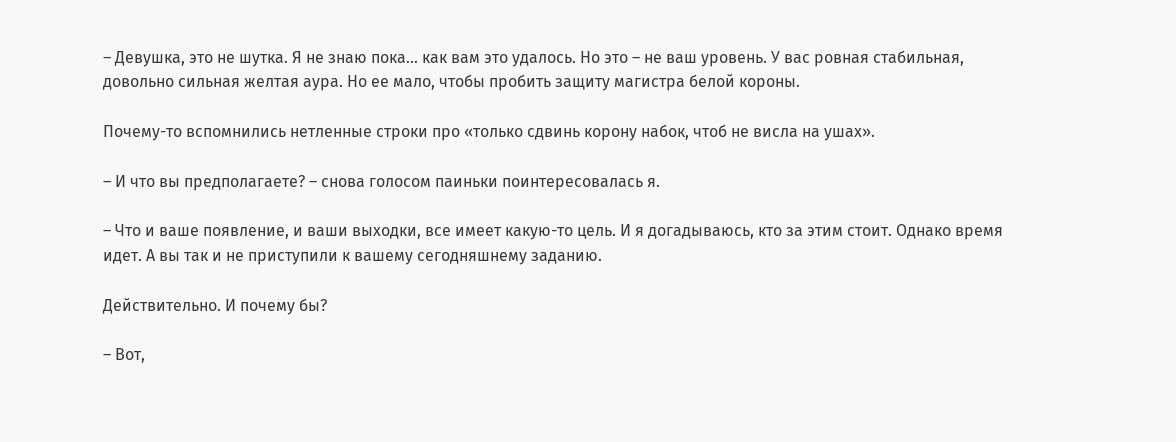– Девушка, это не шутка. Я не знаю пока… как вам это удалось. Но это – не ваш уровень. У вас ровная стабильная, довольно сильная желтая аура. Но ее мало, чтобы пробить защиту магистра белой короны.

Почему-то вспомнились нетленные строки про «только сдвинь корону набок, чтоб не висла на ушах».

– И что вы предполагаете? – снова голосом паиньки поинтересовалась я.

– Что и ваше появление, и ваши выходки, все имеет какую-то цель. И я догадываюсь, кто за этим стоит. Однако время идет. А вы так и не приступили к вашему сегодняшнему заданию.

Действительно. И почему бы?

– Вот,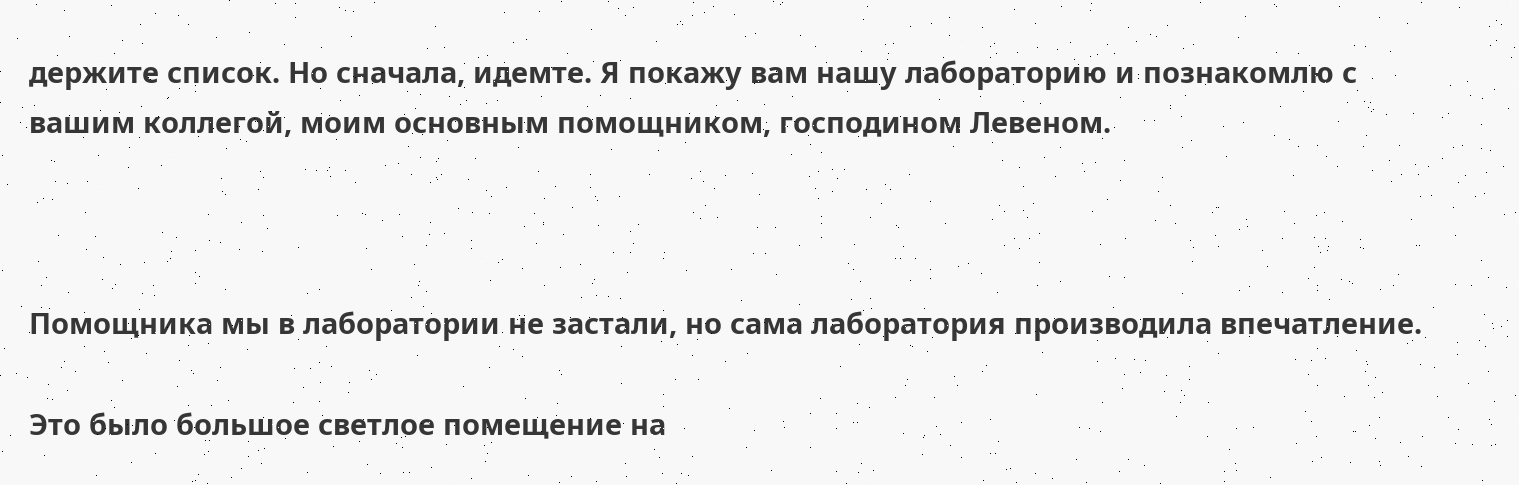держите список. Но сначала, идемте. Я покажу вам нашу лабораторию и познакомлю с вашим коллегой, моим основным помощником, господином Левеном.



Помощника мы в лаборатории не застали, но сама лаборатория производила впечатление.

Это было большое светлое помещение на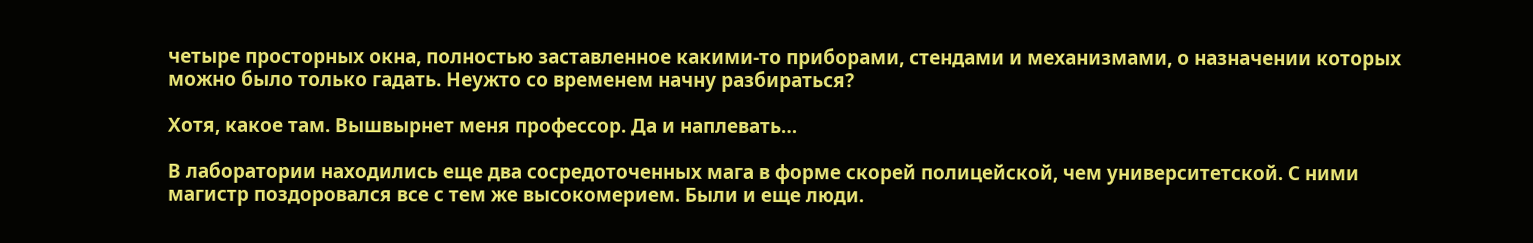четыре просторных окна, полностью заставленное какими-то приборами, стендами и механизмами, о назначении которых можно было только гадать. Неужто со временем начну разбираться?

Хотя, какое там. Вышвырнет меня профессор. Да и наплевать…

В лаборатории находились еще два сосредоточенных мага в форме скорей полицейской, чем университетской. С ними магистр поздоровался все с тем же высокомерием. Были и еще люди.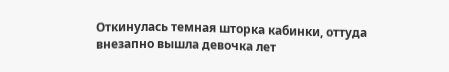Откинулась темная шторка кабинки, оттуда внезапно вышла девочка лет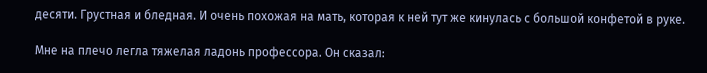десяти. Грустная и бледная. И очень похожая на мать, которая к ней тут же кинулась с большой конфетой в руке.

Мне на плечо легла тяжелая ладонь профессора. Он сказал: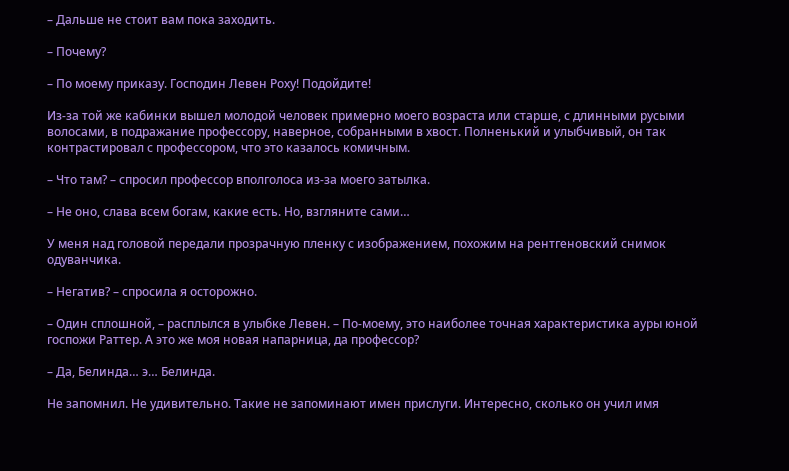– Дальше не стоит вам пока заходить.

– Почему?

– По моему приказу. Господин Левен Роху! Подойдите!

Из-за той же кабинки вышел молодой человек примерно моего возраста или старше, с длинными русыми волосами, в подражание профессору, наверное, собранными в хвост. Полненький и улыбчивый, он так контрастировал с профессором, что это казалось комичным.

– Что там? – спросил профессор вполголоса из-за моего затылка.

– Не оно, слава всем богам, какие есть. Но, взгляните сами…

У меня над головой передали прозрачную пленку с изображением, похожим на рентгеновский снимок одуванчика.

– Негатив? – спросила я осторожно.

– Один сплошной, – расплылся в улыбке Левен. – По-моему, это наиболее точная характеристика ауры юной госпожи Раттер. А это же моя новая напарница, да профессор?

– Да, Белинда… э… Белинда.

Не запомнил. Не удивительно. Такие не запоминают имен прислуги. Интересно, сколько он учил имя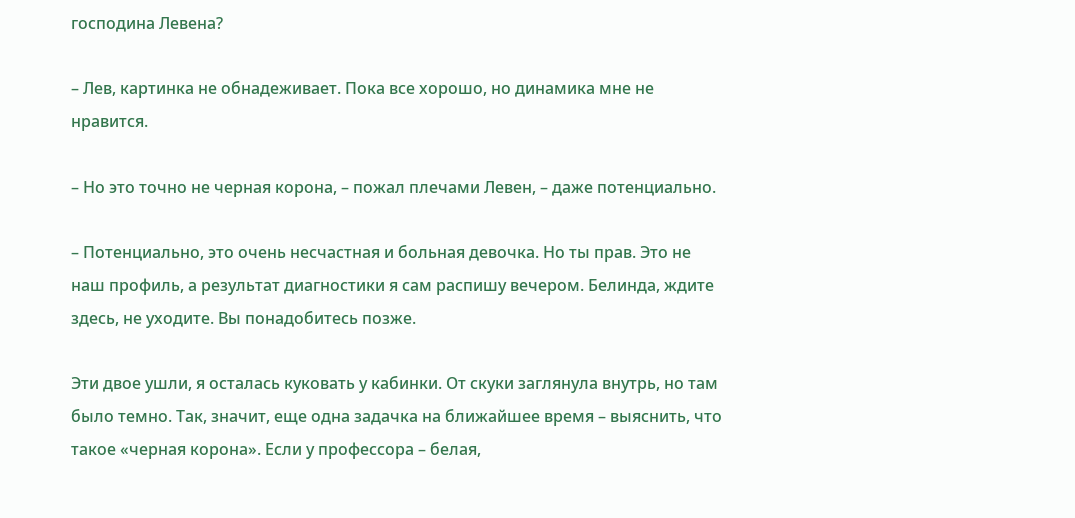господина Левена?

– Лев, картинка не обнадеживает. Пока все хорошо, но динамика мне не нравится.

– Но это точно не черная корона, – пожал плечами Левен, – даже потенциально.

– Потенциально, это очень несчастная и больная девочка. Но ты прав. Это не наш профиль, а результат диагностики я сам распишу вечером. Белинда, ждите здесь, не уходите. Вы понадобитесь позже.

Эти двое ушли, я осталась куковать у кабинки. От скуки заглянула внутрь, но там было темно. Так, значит, еще одна задачка на ближайшее время – выяснить, что такое «черная корона». Если у профессора – белая,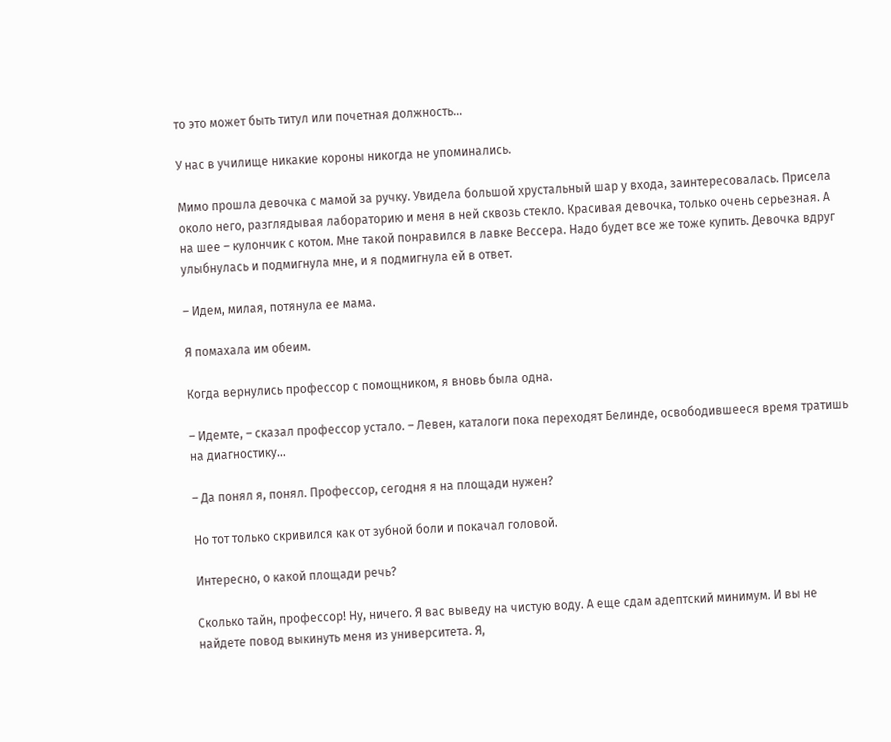то это может быть титул или почетная должность…

У нас в училище никакие короны никогда не упоминались.

Мимо прошла девочка с мамой за ручку. Увидела большой хрустальный шар у входа, заинтересовалась. Присела около него, разглядывая лабораторию и меня в ней сквозь стекло. Красивая девочка, только очень серьезная. А на шее – кулончик с котом. Мне такой понравился в лавке Вессера. Надо будет все же тоже купить. Девочка вдруг улыбнулась и подмигнула мне, и я подмигнула ей в ответ.

– Идем, милая, потянула ее мама.

Я помахала им обеим.

Когда вернулись профессор с помощником, я вновь была одна.

– Идемте, – сказал профессор устало. – Левен, каталоги пока переходят Белинде, освободившееся время тратишь на диагностику…

– Да понял я, понял. Профессор, сегодня я на площади нужен?

Но тот только скривился как от зубной боли и покачал головой.

Интересно, о какой площади речь?

Сколько тайн, профессор! Ну, ничего. Я вас выведу на чистую воду. А еще сдам адептский минимум. И вы не найдете повод выкинуть меня из университета. Я,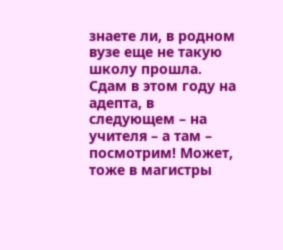знаете ли, в родном вузе еще не такую школу прошла. Сдам в этом году на адепта, в следующем – на учителя – а там – посмотрим! Может, тоже в магистры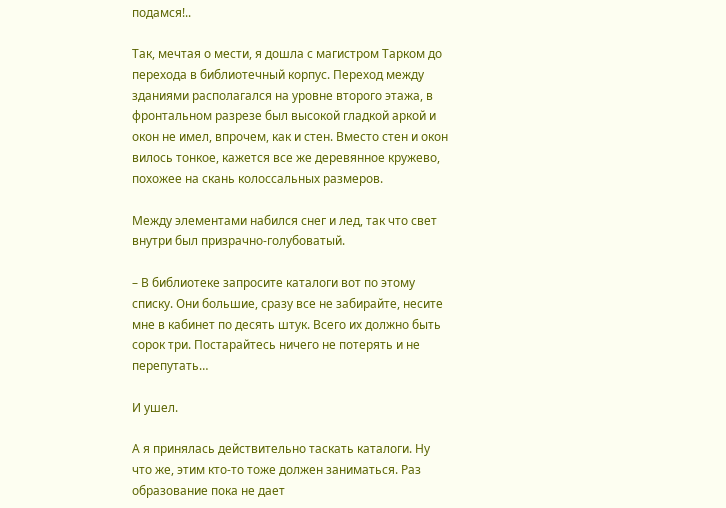подамся!..

Так, мечтая о мести, я дошла с магистром Тарком до перехода в библиотечный корпус. Переход между зданиями располагался на уровне второго этажа, в фронтальном разрезе был высокой гладкой аркой и окон не имел, впрочем, как и стен. Вместо стен и окон вилось тонкое, кажется все же деревянное кружево, похожее на скань колоссальных размеров.

Между элементами набился снег и лед, так что свет внутри был призрачно-голубоватый.

– В библиотеке запросите каталоги вот по этому списку. Они большие, сразу все не забирайте, несите мне в кабинет по десять штук. Всего их должно быть сорок три. Постарайтесь ничего не потерять и не перепутать…

И ушел.

А я принялась действительно таскать каталоги. Ну что же, этим кто-то тоже должен заниматься. Раз образование пока не дает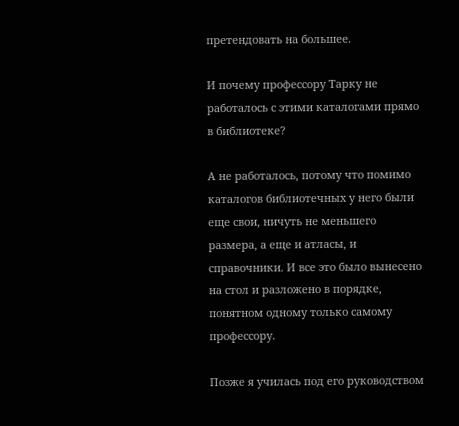претендовать на большее.

И почему профессору Тарку не работалось с этими каталогами прямо в библиотеке?

А не работалось, потому что помимо каталогов библиотечных у него были еще свои, ничуть не меньшего размера, а еще и атласы, и справочники. И все это было вынесено на стол и разложено в порядке, понятном одному только самому профессору.

Позже я училась под его руководством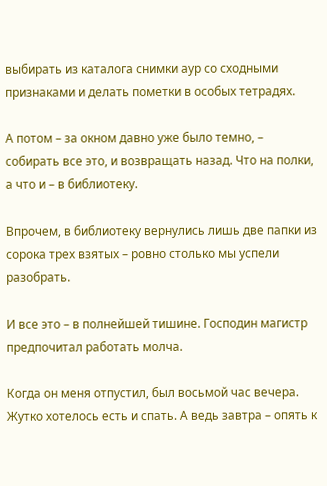выбирать из каталога снимки аур со сходными признаками и делать пометки в особых тетрадях.

А потом – за окном давно уже было темно, – собирать все это, и возвращать назад. Что на полки, а что и – в библиотеку.

Впрочем, в библиотеку вернулись лишь две папки из сорока трех взятых – ровно столько мы успели разобрать.

И все это – в полнейшей тишине. Господин магистр предпочитал работать молча.

Когда он меня отпустил, был восьмой час вечера. Жутко хотелось есть и спать. А ведь завтра – опять к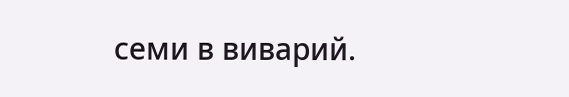семи в виварий.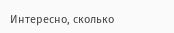Интересно, сколько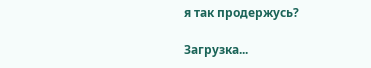я так продержусь?

Загрузка...